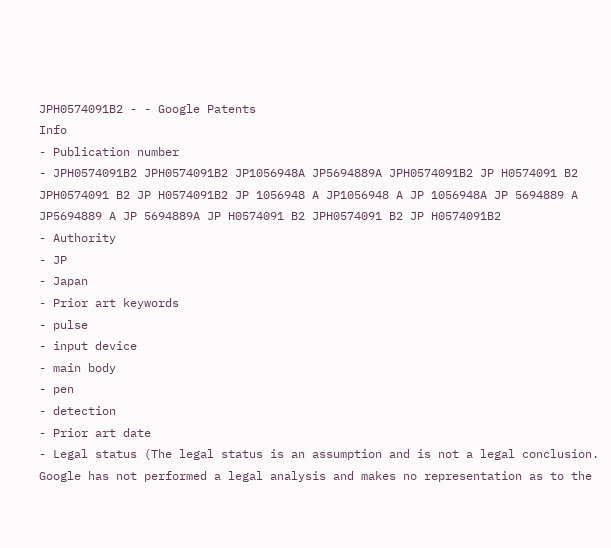JPH0574091B2 - - Google Patents
Info
- Publication number
- JPH0574091B2 JPH0574091B2 JP1056948A JP5694889A JPH0574091B2 JP H0574091 B2 JPH0574091 B2 JP H0574091B2 JP 1056948 A JP1056948 A JP 1056948A JP 5694889 A JP5694889 A JP 5694889A JP H0574091 B2 JPH0574091 B2 JP H0574091B2
- Authority
- JP
- Japan
- Prior art keywords
- pulse
- input device
- main body
- pen
- detection
- Prior art date
- Legal status (The legal status is an assumption and is not a legal conclusion. Google has not performed a legal analysis and makes no representation as to the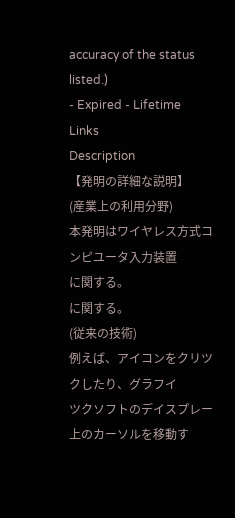accuracy of the status listed.)
- Expired - Lifetime
Links
Description
【発明の詳細な説明】
(産業上の利用分野)
本発明はワイヤレス方式コンピユータ入力装置
に関する。
に関する。
(従来の技術)
例えば、アイコンをクリツクしたり、グラフイ
ツクソフトのデイスプレー上のカーソルを移動す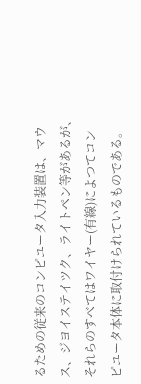るための従来のコンピユータ入力装置は、マウ
ス、ジヨイステイツク、ライトペン等があるが、
それらのすべてはワイヤー(有線)によつてコン
ピユータ本体に取付けられているものである。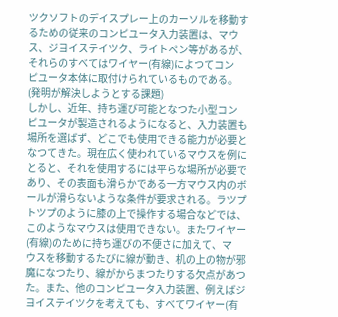ツクソフトのデイスプレー上のカーソルを移動す
るための従来のコンピユータ入力装置は、マウ
ス、ジヨイステイツク、ライトペン等があるが、
それらのすべてはワイヤー(有線)によつてコン
ピユータ本体に取付けられているものである。
(発明が解決しようとする課題)
しかし、近年、持ち運び可能となつた小型コン
ピユータが製造されるようになると、入力装置も
場所を選ばず、どこでも使用できる能力が必要と
なつてきた。現在広く使われているマウスを例に
とると、それを使用するには平らな場所が必要で
あり、その表面も滑らかである一方マウス内のボ
ールが滑らないような条件が要求される。ラツプ
トツプのように膝の上で操作する場合などでは、
このようなマウスは使用できない。またワイヤー
(有線)のために持ち運びの不便さに加えて、マ
ウスを移動するたびに線が動き、机の上の物が邪
魔になつたり、線がからまつたりする欠点があつ
た。また、他のコンピユータ入力装置、例えばジ
ヨイステイツクを考えても、すべてワイヤー(有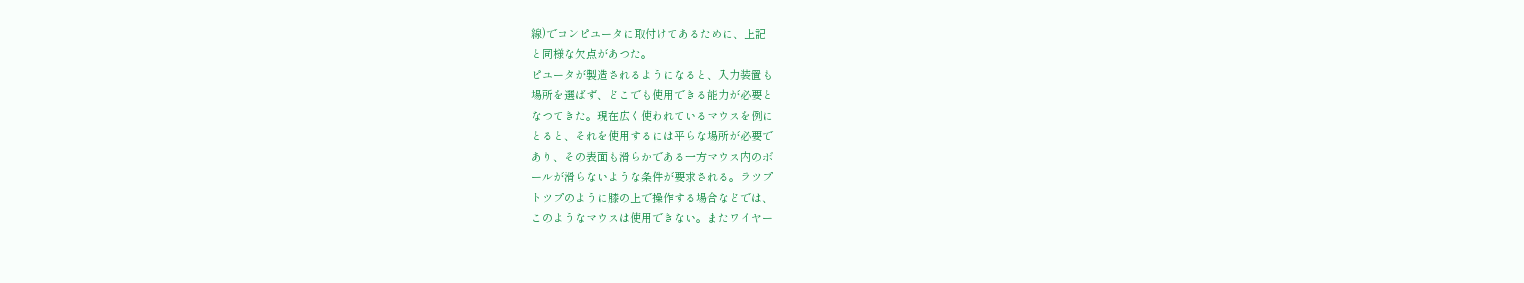線)でコンピユータに取付けてあるために、上記
と同様な欠点があつた。
ピユータが製造されるようになると、入力装置も
場所を選ばず、どこでも使用できる能力が必要と
なつてきた。現在広く使われているマウスを例に
とると、それを使用するには平らな場所が必要で
あり、その表面も滑らかである一方マウス内のボ
ールが滑らないような条件が要求される。ラツプ
トツプのように膝の上で操作する場合などでは、
このようなマウスは使用できない。またワイヤー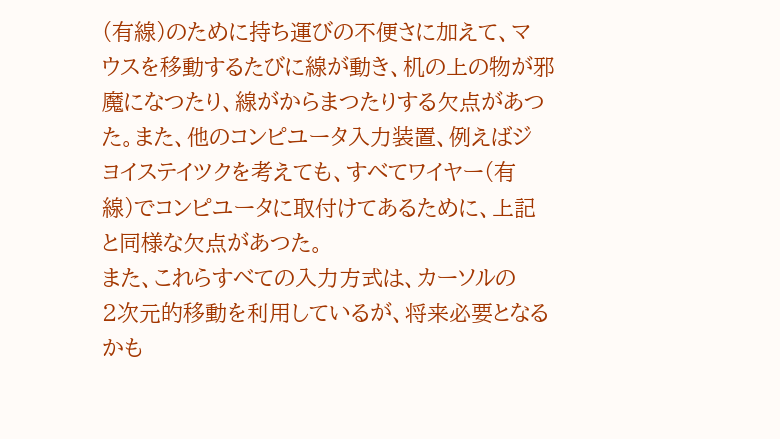(有線)のために持ち運びの不便さに加えて、マ
ウスを移動するたびに線が動き、机の上の物が邪
魔になつたり、線がからまつたりする欠点があつ
た。また、他のコンピユータ入力装置、例えばジ
ヨイステイツクを考えても、すべてワイヤー(有
線)でコンピユータに取付けてあるために、上記
と同様な欠点があつた。
また、これらすべての入力方式は、カーソルの
2次元的移動を利用しているが、将来必要となる
かも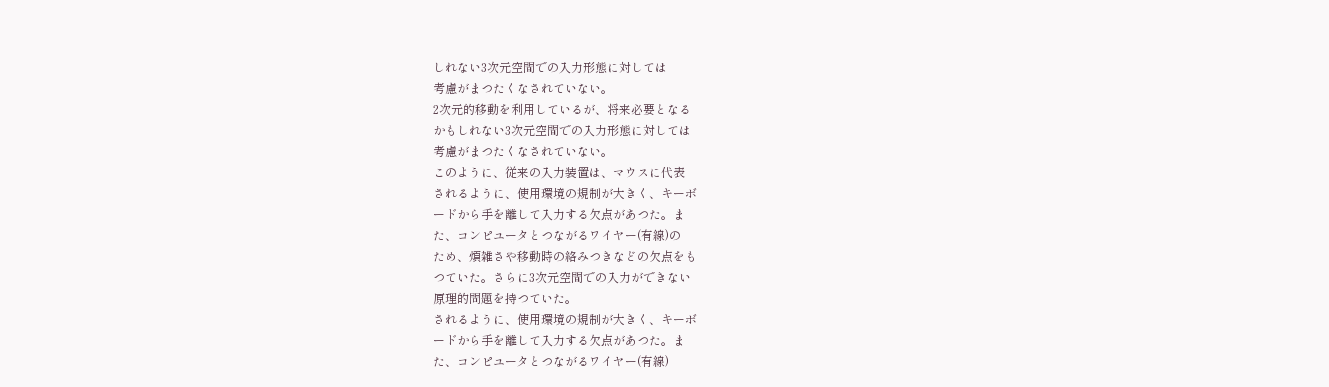しれない3次元空間での入力形態に対しては
考慮がまつたくなされていない。
2次元的移動を利用しているが、将来必要となる
かもしれない3次元空間での入力形態に対しては
考慮がまつたくなされていない。
このように、従来の入力装置は、マウスに代表
されるように、使用環境の規制が大きく、キーボ
ードから手を離して入力する欠点があつた。ま
た、コンピユータとつながるワイヤー(有線)の
ため、煩雑さや移動時の絡みつきなどの欠点をも
つていた。さらに3次元空間での入力ができない
原理的問題を持つていた。
されるように、使用環境の規制が大きく、キーボ
ードから手を離して入力する欠点があつた。ま
た、コンピユータとつながるワイヤー(有線)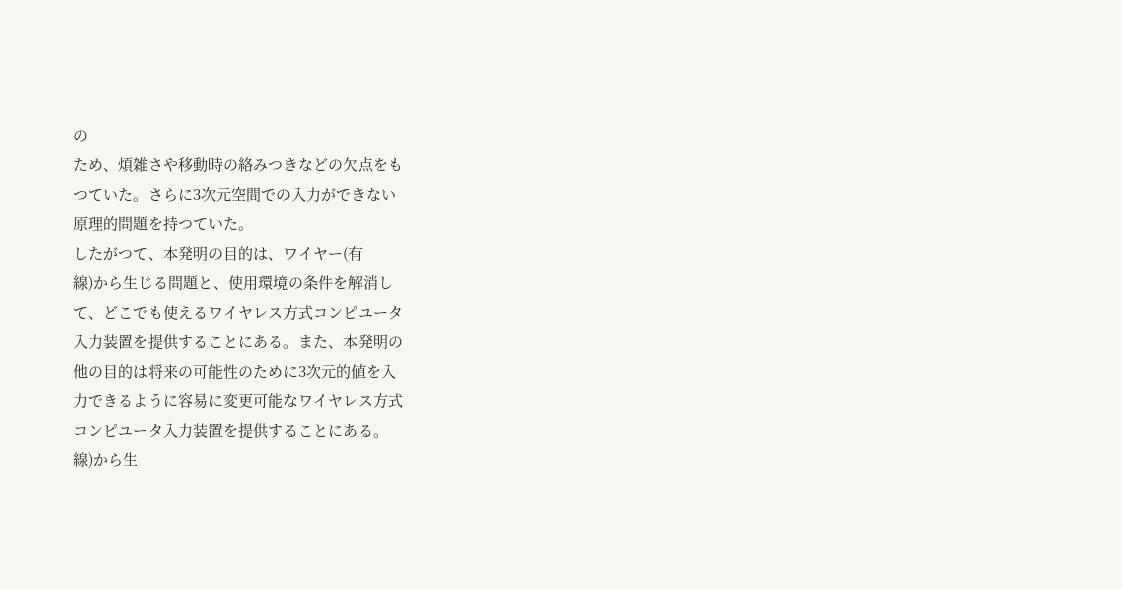の
ため、煩雑さや移動時の絡みつきなどの欠点をも
つていた。さらに3次元空間での入力ができない
原理的問題を持つていた。
したがつて、本発明の目的は、ワイヤー(有
線)から生じる問題と、使用環境の条件を解消し
て、どこでも使えるワイヤレス方式コンピユータ
入力装置を提供することにある。また、本発明の
他の目的は将来の可能性のために3次元的値を入
力できるように容易に変更可能なワイヤレス方式
コンピユータ入力装置を提供することにある。
線)から生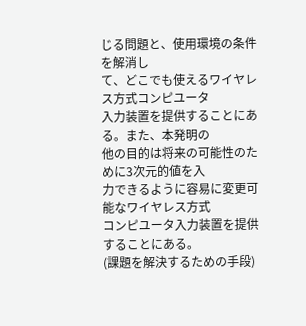じる問題と、使用環境の条件を解消し
て、どこでも使えるワイヤレス方式コンピユータ
入力装置を提供することにある。また、本発明の
他の目的は将来の可能性のために3次元的値を入
力できるように容易に変更可能なワイヤレス方式
コンピユータ入力装置を提供することにある。
(課題を解決するための手段)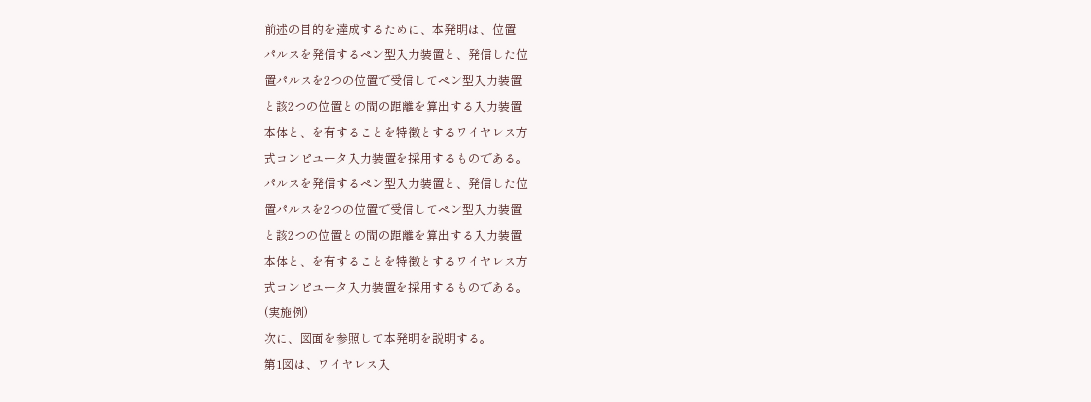前述の目的を達成するために、本発明は、位置
パルスを発信するペン型入力装置と、発信した位
置パルスを2つの位置で受信してペン型入力装置
と該2つの位置との間の距離を算出する入力装置
本体と、を有することを特徴とするワイヤレス方
式コンピユータ入力装置を採用するものである。
パルスを発信するペン型入力装置と、発信した位
置パルスを2つの位置で受信してペン型入力装置
と該2つの位置との間の距離を算出する入力装置
本体と、を有することを特徴とするワイヤレス方
式コンピユータ入力装置を採用するものである。
(実施例)
次に、図面を参照して本発明を説明する。
第1図は、ワイヤレス入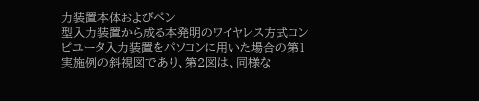力装置本体およびペン
型入力装置から成る本発明のワイヤレス方式コン
ピユータ入力装置をパソコンに用いた場合の第1
実施例の斜視図であり、第2図は、同様な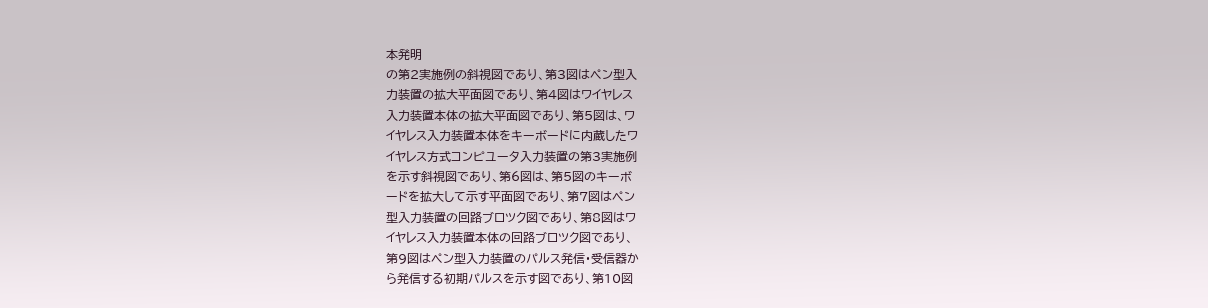本発明
の第2実施例の斜視図であり、第3図はペン型入
力装置の拡大平面図であり、第4図はワイヤレス
入力装置本体の拡大平面図であり、第5図は、ワ
イヤレス入力装置本体をキーボードに内蔵したワ
イヤレス方式コンピユータ入力装置の第3実施例
を示す斜視図であり、第6図は、第5図のキーボ
ードを拡大して示す平面図であり、第7図はペン
型入力装置の回路ブロツク図であり、第8図はワ
イヤレス入力装置本体の回路ブロツク図であり、
第9図はペン型入力装置のパルス発信・受信器か
ら発信する初期パルスを示す図であり、第10図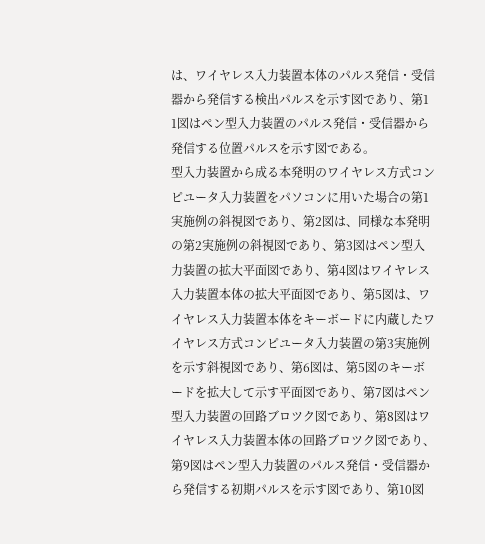は、ワイヤレス入力装置本体のパルス発信・受信
器から発信する検出パルスを示す図であり、第1
1図はペン型入力装置のパルス発信・受信器から
発信する位置パルスを示す図である。
型入力装置から成る本発明のワイヤレス方式コン
ピユータ入力装置をパソコンに用いた場合の第1
実施例の斜視図であり、第2図は、同様な本発明
の第2実施例の斜視図であり、第3図はペン型入
力装置の拡大平面図であり、第4図はワイヤレス
入力装置本体の拡大平面図であり、第5図は、ワ
イヤレス入力装置本体をキーボードに内蔵したワ
イヤレス方式コンピユータ入力装置の第3実施例
を示す斜視図であり、第6図は、第5図のキーボ
ードを拡大して示す平面図であり、第7図はペン
型入力装置の回路ブロツク図であり、第8図はワ
イヤレス入力装置本体の回路ブロツク図であり、
第9図はペン型入力装置のパルス発信・受信器か
ら発信する初期パルスを示す図であり、第10図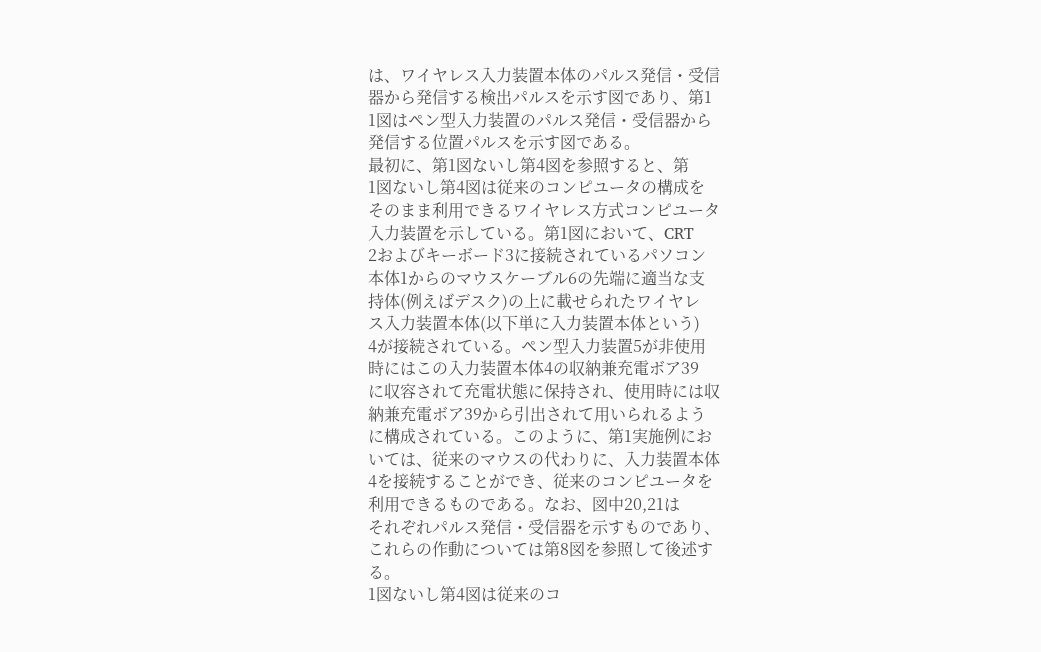は、ワイヤレス入力装置本体のパルス発信・受信
器から発信する検出パルスを示す図であり、第1
1図はペン型入力装置のパルス発信・受信器から
発信する位置パルスを示す図である。
最初に、第1図ないし第4図を参照すると、第
1図ないし第4図は従来のコンピユータの構成を
そのまま利用できるワイヤレス方式コンピユータ
入力装置を示している。第1図において、CRT
2およびキーボード3に接続されているパソコン
本体1からのマウスケーブル6の先端に適当な支
持体(例えばデスク)の上に載せられたワイヤレ
ス入力装置本体(以下単に入力装置本体という)
4が接続されている。ペン型入力装置5が非使用
時にはこの入力装置本体4の収納兼充電ボア39
に収容されて充電状態に保持され、使用時には収
納兼充電ボア39から引出されて用いられるよう
に構成されている。このように、第1実施例にお
いては、従来のマウスの代わりに、入力装置本体
4を接続することができ、従来のコンピユータを
利用できるものである。なお、図中20,21は
それぞれパルス発信・受信器を示すものであり、
これらの作動については第8図を参照して後述す
る。
1図ないし第4図は従来のコ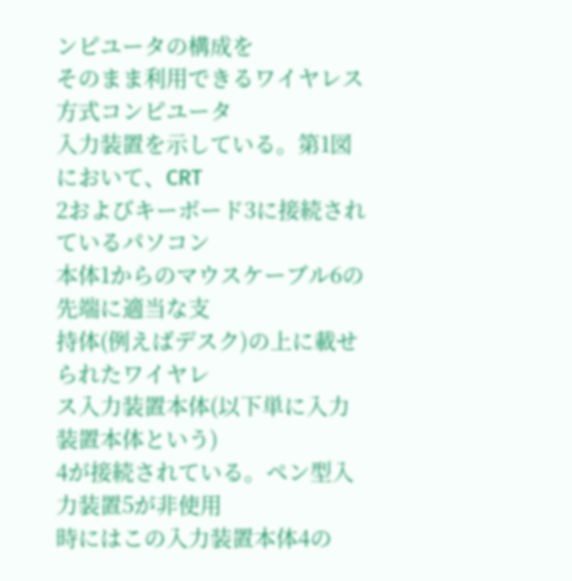ンピユータの構成を
そのまま利用できるワイヤレス方式コンピユータ
入力装置を示している。第1図において、CRT
2およびキーボード3に接続されているパソコン
本体1からのマウスケーブル6の先端に適当な支
持体(例えばデスク)の上に載せられたワイヤレ
ス入力装置本体(以下単に入力装置本体という)
4が接続されている。ペン型入力装置5が非使用
時にはこの入力装置本体4の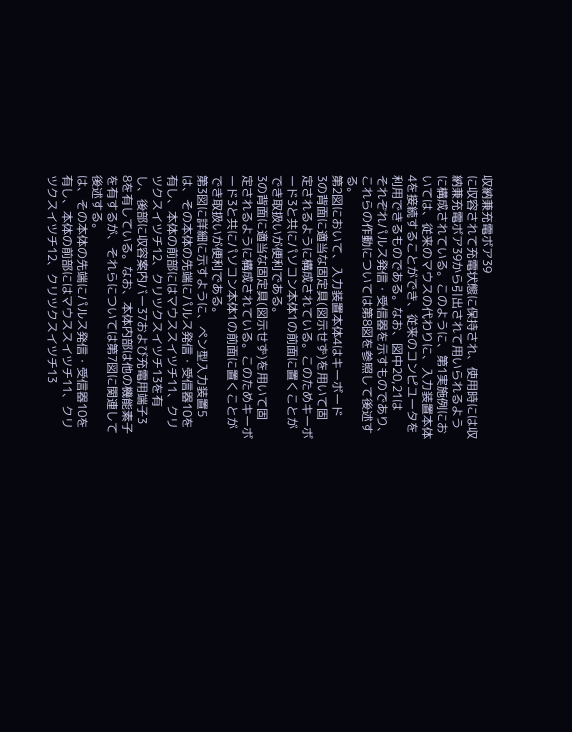収納兼充電ボア39
に収容されて充電状態に保持され、使用時には収
納兼充電ボア39から引出されて用いられるよう
に構成されている。このように、第1実施例にお
いては、従来のマウスの代わりに、入力装置本体
4を接続することができ、従来のコンピユータを
利用できるものである。なお、図中20,21は
それぞれパルス発信・受信器を示すものであり、
これらの作動については第8図を参照して後述す
る。
第2図において、入力装置本体4はキーボード
3の背面に適当な固定具(図示せず)を用いて固
定されるように構成されている。このためキーボ
ード3と共にパソコン本体1の前面に置くことが
でき取扱いが便利である。
3の背面に適当な固定具(図示せず)を用いて固
定されるように構成されている。このためキーボ
ード3と共にパソコン本体1の前面に置くことが
でき取扱いが便利である。
第3図に詳細に示すように、ペン型入力装置5
は、その本体の先端にパルス発信・受信器10を
有し、本体の前部にはマウススイツチ11、クリ
ツクスイツチ12、クリツクスイツチ13を有
し、後部に収容案内バー37および充電用端子3
8を有している。なお、本体内部は他の機能素子
を有するが、それらについては第7図に関連して
後述する。
は、その本体の先端にパルス発信・受信器10を
有し、本体の前部にはマウススイツチ11、クリ
ツクスイツチ12、クリツクスイツチ13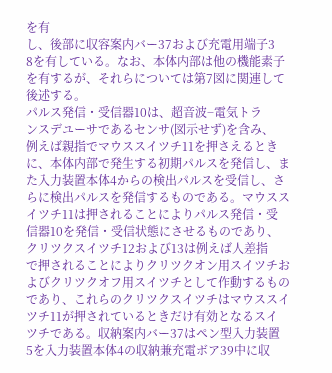を有
し、後部に収容案内バー37および充電用端子3
8を有している。なお、本体内部は他の機能素子
を有するが、それらについては第7図に関連して
後述する。
パルス発信・受信器10は、超音波−電気トラ
ンスデユーサであるセンサ(図示せず)を含み、
例えば親指でマウススイツチ11を押さえるとき
に、本体内部で発生する初期パルスを発信し、ま
た入力装置本体4からの検出パルスを受信し、さ
らに検出パルスを発信するものである。マウスス
イツチ11は押されることによりパルス発信・受
信器10を発信・受信状態にさせるものであり、
クリツクスイツチ12および13は例えば人差指
で押されることによりクリツクオン用スイツチお
よびクリツクオフ用スイツチとして作動するもの
であり、これらのクリツクスイツチはマウススイ
ツチ11が押されているときだけ有効となるスイ
ツチである。収納案内バー37はペン型入力装置
5を入力装置本体4の収納兼充電ボア39中に収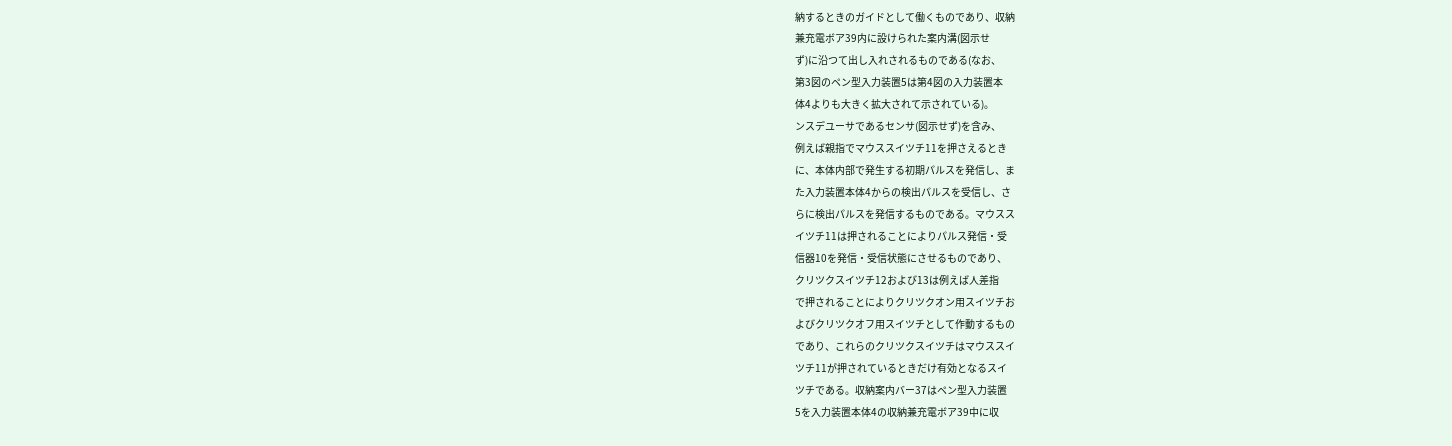納するときのガイドとして働くものであり、収納
兼充電ボア39内に設けられた案内溝(図示せ
ず)に沿つて出し入れされるものである(なお、
第3図のペン型入力装置5は第4図の入力装置本
体4よりも大きく拡大されて示されている)。
ンスデユーサであるセンサ(図示せず)を含み、
例えば親指でマウススイツチ11を押さえるとき
に、本体内部で発生する初期パルスを発信し、ま
た入力装置本体4からの検出パルスを受信し、さ
らに検出パルスを発信するものである。マウスス
イツチ11は押されることによりパルス発信・受
信器10を発信・受信状態にさせるものであり、
クリツクスイツチ12および13は例えば人差指
で押されることによりクリツクオン用スイツチお
よびクリツクオフ用スイツチとして作動するもの
であり、これらのクリツクスイツチはマウススイ
ツチ11が押されているときだけ有効となるスイ
ツチである。収納案内バー37はペン型入力装置
5を入力装置本体4の収納兼充電ボア39中に収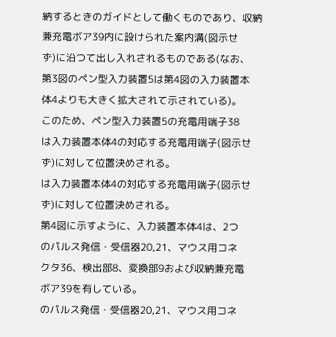納するときのガイドとして働くものであり、収納
兼充電ボア39内に設けられた案内溝(図示せ
ず)に沿つて出し入れされるものである(なお、
第3図のペン型入力装置5は第4図の入力装置本
体4よりも大きく拡大されて示されている)。
このため、ペン型入力装置5の充電用端子38
は入力装置本体4の対応する充電用端子(図示せ
ず)に対して位置決めされる。
は入力装置本体4の対応する充電用端子(図示せ
ず)に対して位置決めされる。
第4図に示すように、入力装置本体4は、2つ
のパルス発信・受信器20,21、マウス用コネ
クタ36、検出部8、変換部9および収納兼充電
ボア39を有している。
のパルス発信・受信器20,21、マウス用コネ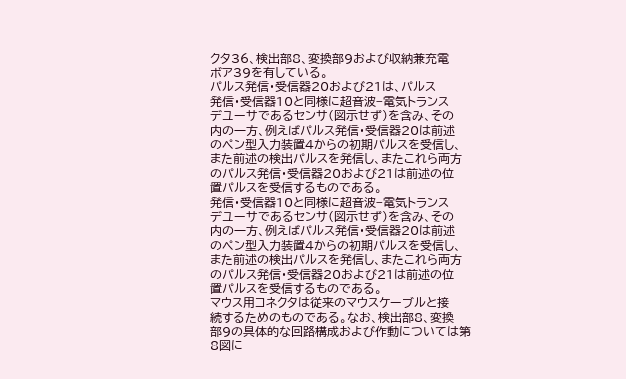クタ36、検出部8、変換部9および収納兼充電
ボア39を有している。
パルス発信・受信器20および21は、パルス
発信・受信器10と同様に超音波−電気トランス
デユーサであるセンサ(図示せず)を含み、その
内の一方、例えばパルス発信・受信器20は前述
のペン型入力装置4からの初期パルスを受信し、
また前述の検出パルスを発信し、またこれら両方
のパルス発信・受信器20および21は前述の位
置パルスを受信するものである。
発信・受信器10と同様に超音波−電気トランス
デユーサであるセンサ(図示せず)を含み、その
内の一方、例えばパルス発信・受信器20は前述
のペン型入力装置4からの初期パルスを受信し、
また前述の検出パルスを発信し、またこれら両方
のパルス発信・受信器20および21は前述の位
置パルスを受信するものである。
マウス用コネクタは従来のマウスケーブルと接
続するためのものである。なお、検出部8、変換
部9の具体的な回路構成および作動については第
8図に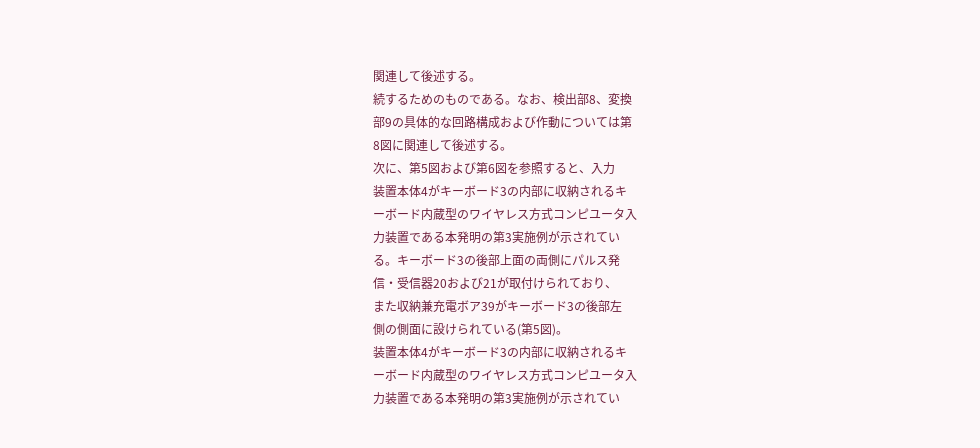関連して後述する。
続するためのものである。なお、検出部8、変換
部9の具体的な回路構成および作動については第
8図に関連して後述する。
次に、第5図および第6図を参照すると、入力
装置本体4がキーボード3の内部に収納されるキ
ーボード内蔵型のワイヤレス方式コンピユータ入
力装置である本発明の第3実施例が示されてい
る。キーボード3の後部上面の両側にパルス発
信・受信器20および21が取付けられており、
また収納兼充電ボア39がキーボード3の後部左
側の側面に設けられている(第5図)。
装置本体4がキーボード3の内部に収納されるキ
ーボード内蔵型のワイヤレス方式コンピユータ入
力装置である本発明の第3実施例が示されてい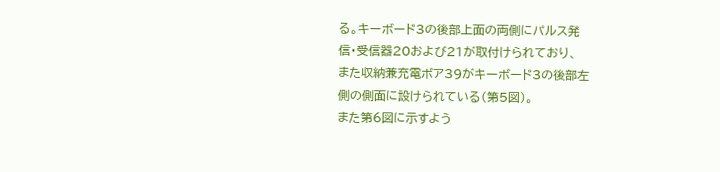る。キーボード3の後部上面の両側にパルス発
信・受信器20および21が取付けられており、
また収納兼充電ボア39がキーボード3の後部左
側の側面に設けられている(第5図)。
また第6図に示すよう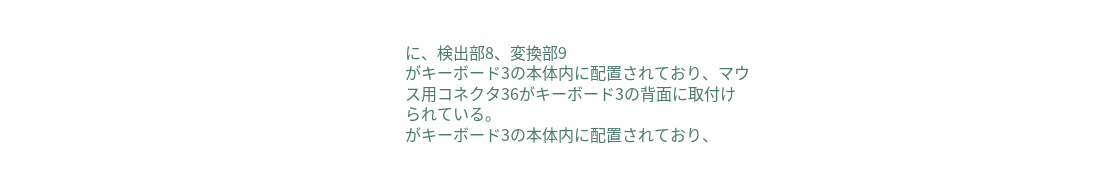に、検出部8、変換部9
がキーボード3の本体内に配置されており、マウ
ス用コネクタ36がキーボード3の背面に取付け
られている。
がキーボード3の本体内に配置されており、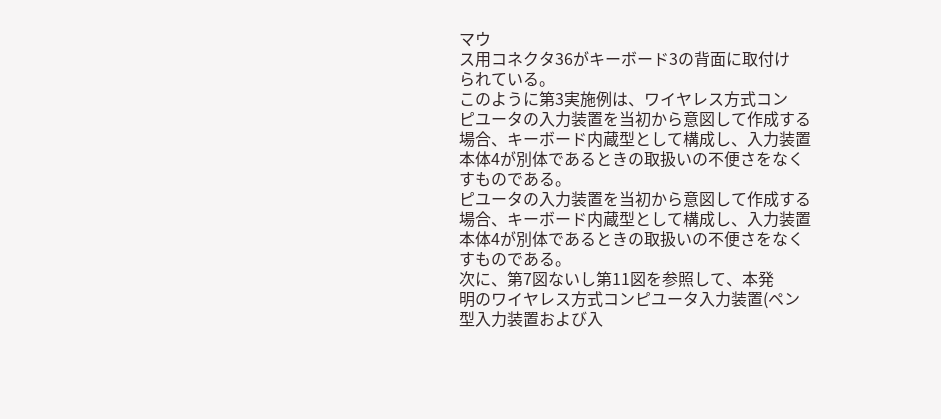マウ
ス用コネクタ36がキーボード3の背面に取付け
られている。
このように第3実施例は、ワイヤレス方式コン
ピユータの入力装置を当初から意図して作成する
場合、キーボード内蔵型として構成し、入力装置
本体4が別体であるときの取扱いの不便さをなく
すものである。
ピユータの入力装置を当初から意図して作成する
場合、キーボード内蔵型として構成し、入力装置
本体4が別体であるときの取扱いの不便さをなく
すものである。
次に、第7図ないし第11図を参照して、本発
明のワイヤレス方式コンピユータ入力装置(ペン
型入力装置および入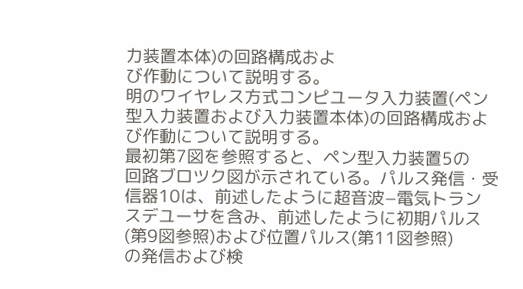力装置本体)の回路構成およ
び作動について説明する。
明のワイヤレス方式コンピユータ入力装置(ペン
型入力装置および入力装置本体)の回路構成およ
び作動について説明する。
最初第7図を参照すると、ペン型入力装置5の
回路ブロツク図が示されている。パルス発信・受
信器10は、前述したように超音波−電気トラン
スデユーサを含み、前述したように初期パルス
(第9図参照)および位置パルス(第11図参照)
の発信および検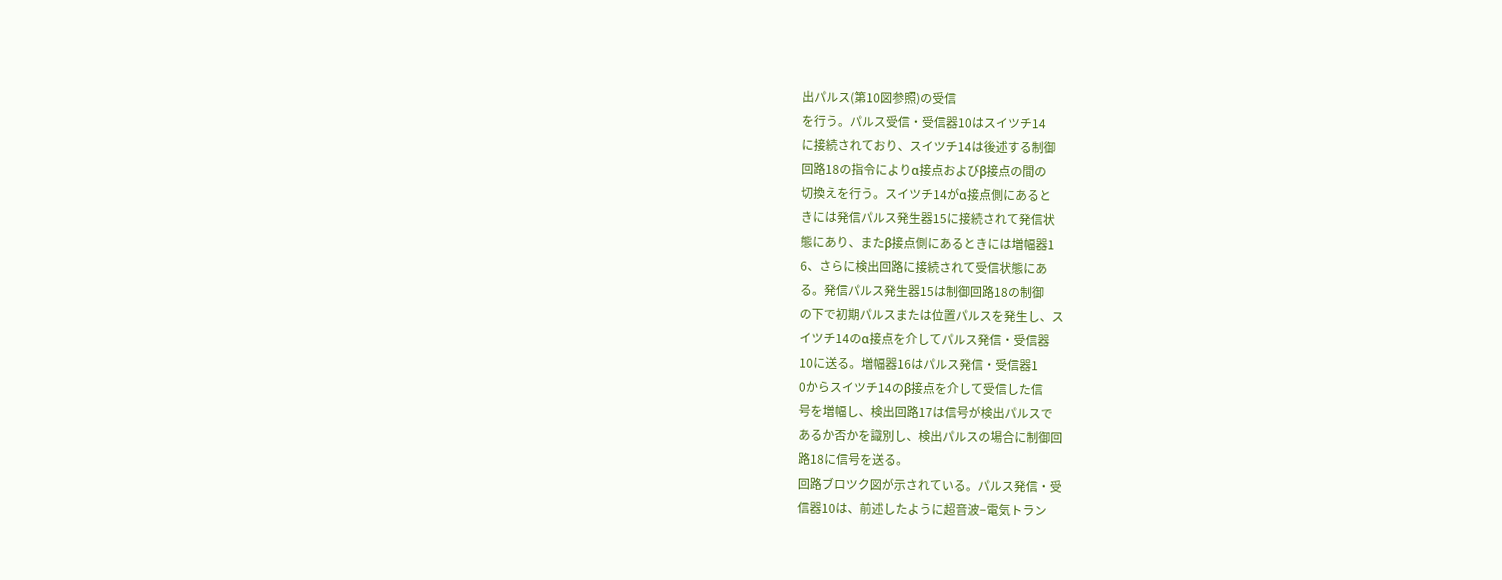出パルス(第10図参照)の受信
を行う。パルス受信・受信器10はスイツチ14
に接続されており、スイツチ14は後述する制御
回路18の指令によりα接点およびβ接点の間の
切換えを行う。スイツチ14がα接点側にあると
きには発信パルス発生器15に接続されて発信状
態にあり、またβ接点側にあるときには増幅器1
6、さらに検出回路に接続されて受信状態にあ
る。発信パルス発生器15は制御回路18の制御
の下で初期パルスまたは位置パルスを発生し、ス
イツチ14のα接点を介してパルス発信・受信器
10に送る。増幅器16はパルス発信・受信器1
0からスイツチ14のβ接点を介して受信した信
号を増幅し、検出回路17は信号が検出パルスで
あるか否かを識別し、検出パルスの場合に制御回
路18に信号を送る。
回路ブロツク図が示されている。パルス発信・受
信器10は、前述したように超音波−電気トラン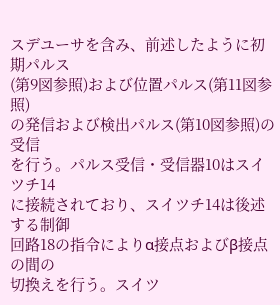スデユーサを含み、前述したように初期パルス
(第9図参照)および位置パルス(第11図参照)
の発信および検出パルス(第10図参照)の受信
を行う。パルス受信・受信器10はスイツチ14
に接続されており、スイツチ14は後述する制御
回路18の指令によりα接点およびβ接点の間の
切換えを行う。スイツ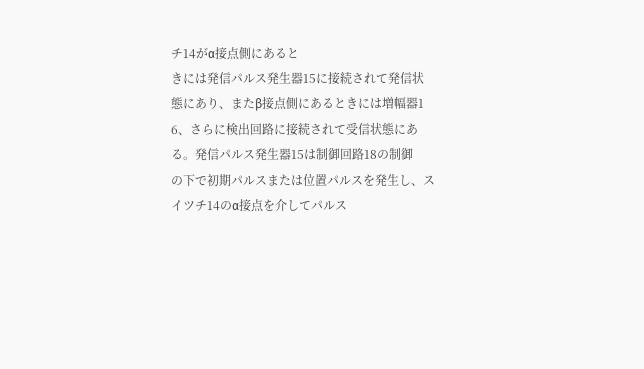チ14がα接点側にあると
きには発信パルス発生器15に接続されて発信状
態にあり、またβ接点側にあるときには増幅器1
6、さらに検出回路に接続されて受信状態にあ
る。発信パルス発生器15は制御回路18の制御
の下で初期パルスまたは位置パルスを発生し、ス
イツチ14のα接点を介してパルス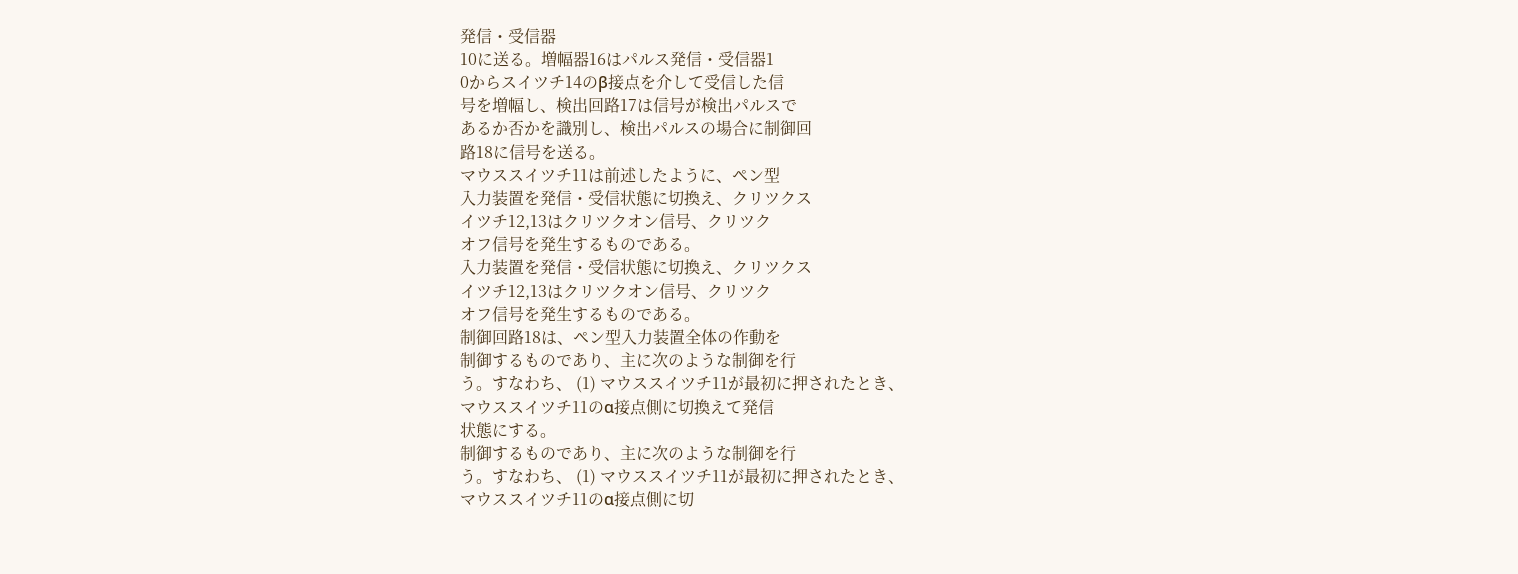発信・受信器
10に送る。増幅器16はパルス発信・受信器1
0からスイツチ14のβ接点を介して受信した信
号を増幅し、検出回路17は信号が検出パルスで
あるか否かを識別し、検出パルスの場合に制御回
路18に信号を送る。
マウススイツチ11は前述したように、ペン型
入力装置を発信・受信状態に切換え、クリツクス
イツチ12,13はクリツクオン信号、クリツク
オフ信号を発生するものである。
入力装置を発信・受信状態に切換え、クリツクス
イツチ12,13はクリツクオン信号、クリツク
オフ信号を発生するものである。
制御回路18は、ペン型入力装置全体の作動を
制御するものであり、主に次のような制御を行
う。すなわち、 (1) マウススイツチ11が最初に押されたとき、
マウススイツチ11のα接点側に切換えて発信
状態にする。
制御するものであり、主に次のような制御を行
う。すなわち、 (1) マウススイツチ11が最初に押されたとき、
マウススイツチ11のα接点側に切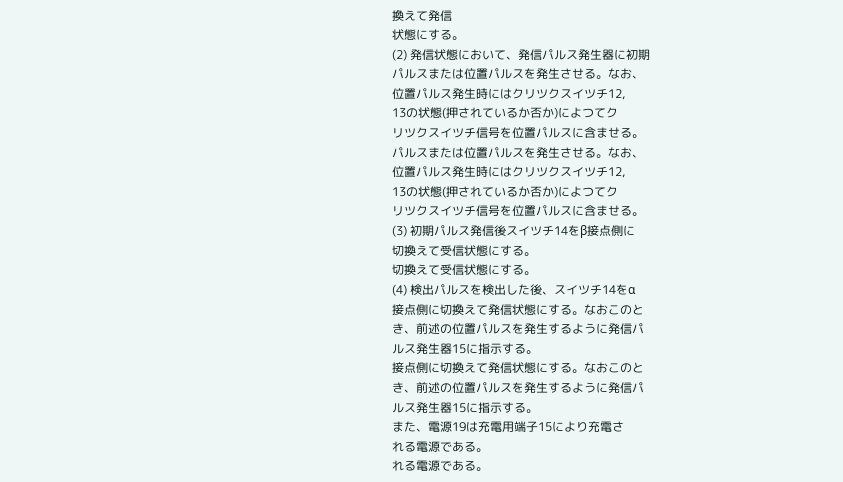換えて発信
状態にする。
(2) 発信状態において、発信パルス発生器に初期
パルスまたは位置パルスを発生させる。なお、
位置パルス発生時にはクリツクスイツチ12,
13の状態(押されているか否か)によつてク
リツクスイツチ信号を位置パルスに含ませる。
パルスまたは位置パルスを発生させる。なお、
位置パルス発生時にはクリツクスイツチ12,
13の状態(押されているか否か)によつてク
リツクスイツチ信号を位置パルスに含ませる。
(3) 初期パルス発信後スイツチ14をβ接点側に
切換えて受信状態にする。
切換えて受信状態にする。
(4) 検出パルスを検出した後、スイツチ14をα
接点側に切換えて発信状態にする。なおこのと
き、前述の位置パルスを発生するように発信パ
ルス発生器15に指示する。
接点側に切換えて発信状態にする。なおこのと
き、前述の位置パルスを発生するように発信パ
ルス発生器15に指示する。
また、電源19は充電用端子15により充電さ
れる電源である。
れる電源である。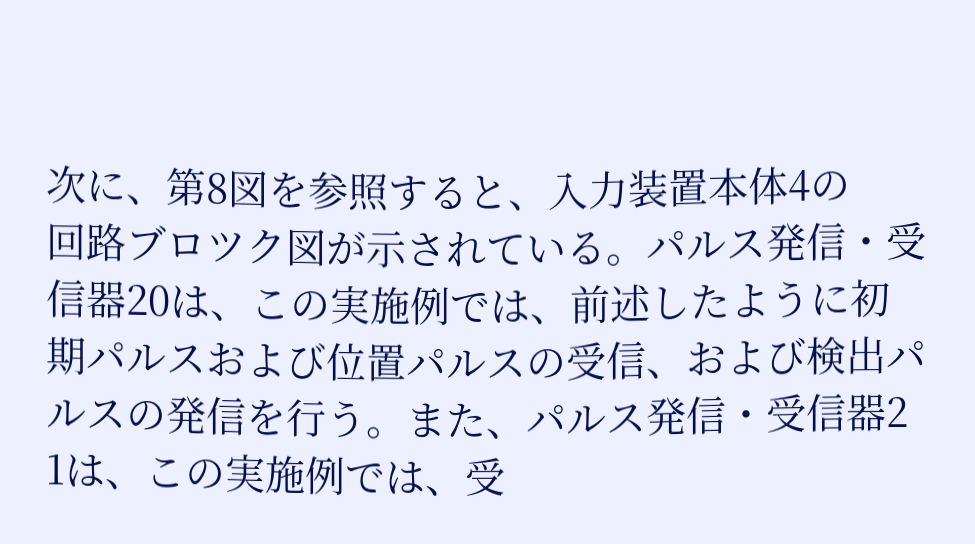次に、第8図を参照すると、入力装置本体4の
回路ブロツク図が示されている。パルス発信・受
信器20は、この実施例では、前述したように初
期パルスおよび位置パルスの受信、および検出パ
ルスの発信を行う。また、パルス発信・受信器2
1は、この実施例では、受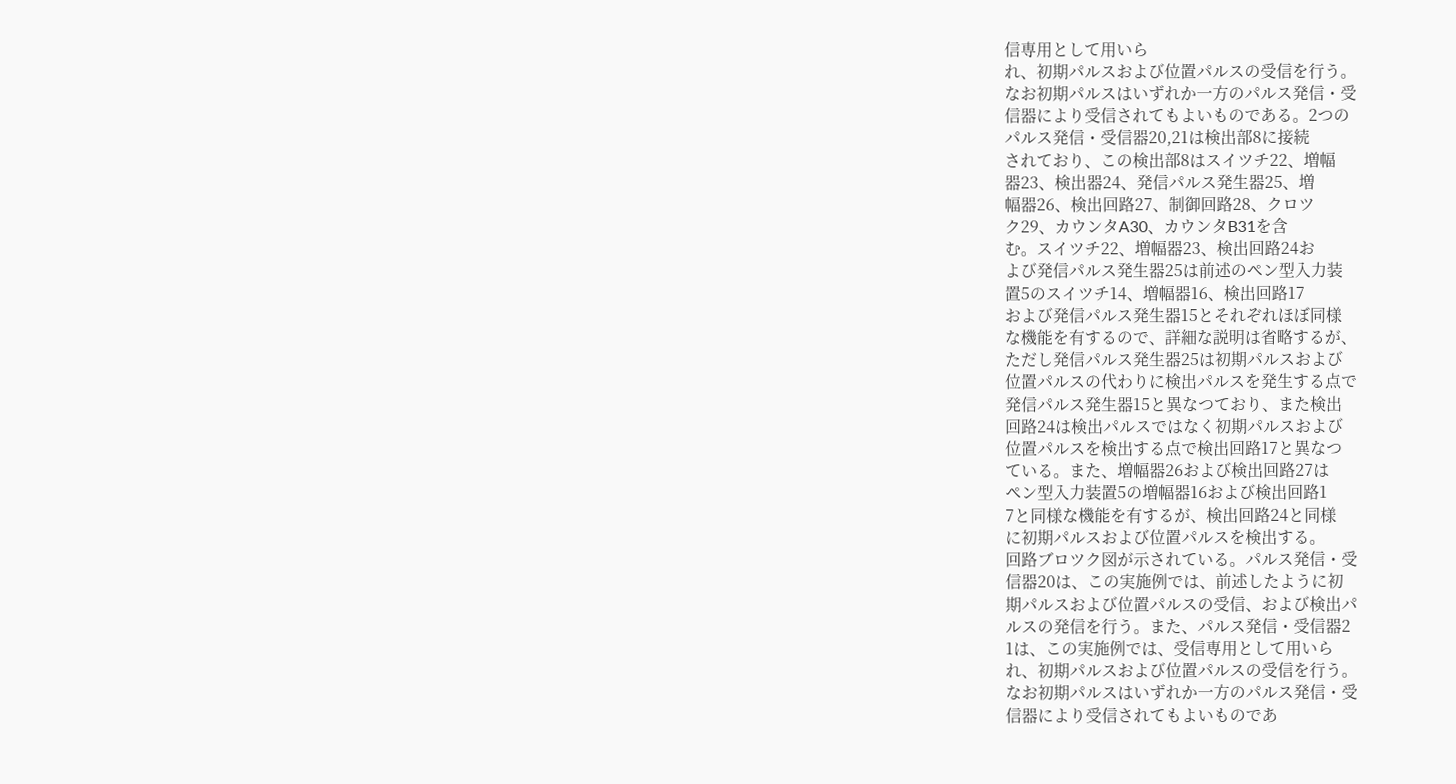信専用として用いら
れ、初期パルスおよび位置パルスの受信を行う。
なお初期パルスはいずれか一方のパルス発信・受
信器により受信されてもよいものである。2つの
パルス発信・受信器20,21は検出部8に接続
されており、この検出部8はスイツチ22、増幅
器23、検出器24、発信パルス発生器25、増
幅器26、検出回路27、制御回路28、クロツ
ク29、カウンタA30、カウンタB31を含
む。スイツチ22、増幅器23、検出回路24お
よび発信パルス発生器25は前述のペン型入力装
置5のスイツチ14、増幅器16、検出回路17
および発信パルス発生器15とそれぞれほぼ同様
な機能を有するので、詳細な説明は省略するが、
ただし発信パルス発生器25は初期パルスおよび
位置パルスの代わりに検出パルスを発生する点で
発信パルス発生器15と異なつており、また検出
回路24は検出パルスではなく初期パルスおよび
位置パルスを検出する点で検出回路17と異なつ
ている。また、増幅器26および検出回路27は
ペン型入力装置5の増幅器16および検出回路1
7と同様な機能を有するが、検出回路24と同様
に初期パルスおよび位置パルスを検出する。
回路ブロツク図が示されている。パルス発信・受
信器20は、この実施例では、前述したように初
期パルスおよび位置パルスの受信、および検出パ
ルスの発信を行う。また、パルス発信・受信器2
1は、この実施例では、受信専用として用いら
れ、初期パルスおよび位置パルスの受信を行う。
なお初期パルスはいずれか一方のパルス発信・受
信器により受信されてもよいものであ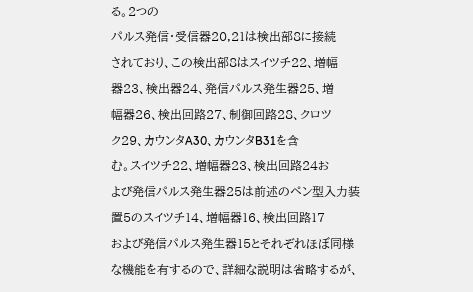る。2つの
パルス発信・受信器20,21は検出部8に接続
されており、この検出部8はスイツチ22、増幅
器23、検出器24、発信パルス発生器25、増
幅器26、検出回路27、制御回路28、クロツ
ク29、カウンタA30、カウンタB31を含
む。スイツチ22、増幅器23、検出回路24お
よび発信パルス発生器25は前述のペン型入力装
置5のスイツチ14、増幅器16、検出回路17
および発信パルス発生器15とそれぞれほぼ同様
な機能を有するので、詳細な説明は省略するが、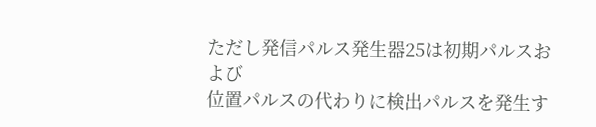ただし発信パルス発生器25は初期パルスおよび
位置パルスの代わりに検出パルスを発生す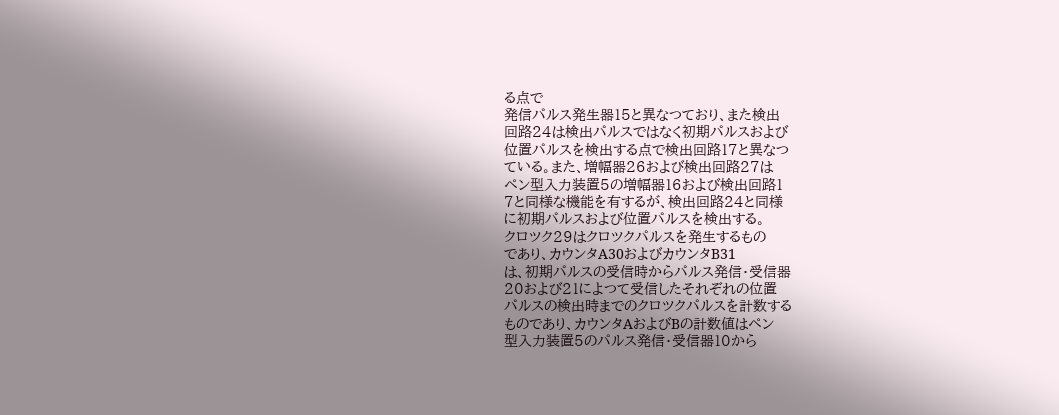る点で
発信パルス発生器15と異なつており、また検出
回路24は検出パルスではなく初期パルスおよび
位置パルスを検出する点で検出回路17と異なつ
ている。また、増幅器26および検出回路27は
ペン型入力装置5の増幅器16および検出回路1
7と同様な機能を有するが、検出回路24と同様
に初期パルスおよび位置パルスを検出する。
クロツク29はクロツクパルスを発生するもの
であり、カウンタA30およびカウンタB31
は、初期パルスの受信時からパルス発信・受信器
20および21によつて受信したそれぞれの位置
パルスの検出時までのクロツクパルスを計数する
ものであり、カウンタAおよびBの計数値はペン
型入力装置5のパルス発信・受信器10から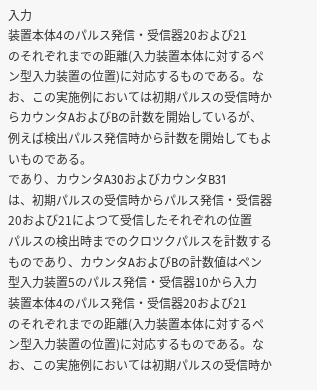入力
装置本体4のパルス発信・受信器20および21
のそれぞれまでの距離(入力装置本体に対するペ
ン型入力装置の位置)に対応するものである。な
お、この実施例においては初期パルスの受信時か
らカウンタAおよびBの計数を開始しているが、
例えば検出パルス発信時から計数を開始してもよ
いものである。
であり、カウンタA30およびカウンタB31
は、初期パルスの受信時からパルス発信・受信器
20および21によつて受信したそれぞれの位置
パルスの検出時までのクロツクパルスを計数する
ものであり、カウンタAおよびBの計数値はペン
型入力装置5のパルス発信・受信器10から入力
装置本体4のパルス発信・受信器20および21
のそれぞれまでの距離(入力装置本体に対するペ
ン型入力装置の位置)に対応するものである。な
お、この実施例においては初期パルスの受信時か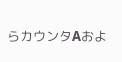らカウンタAおよ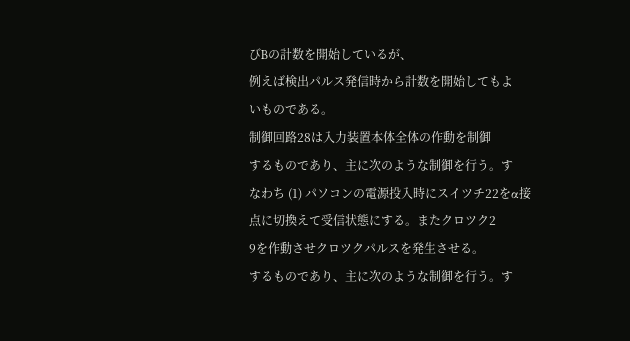びBの計数を開始しているが、
例えば検出パルス発信時から計数を開始してもよ
いものである。
制御回路28は入力装置本体全体の作動を制御
するものであり、主に次のような制御を行う。す
なわち (1) パソコンの電源投入時にスイツチ22をα接
点に切換えて受信状態にする。またクロツク2
9を作動させクロツクパルスを発生させる。
するものであり、主に次のような制御を行う。す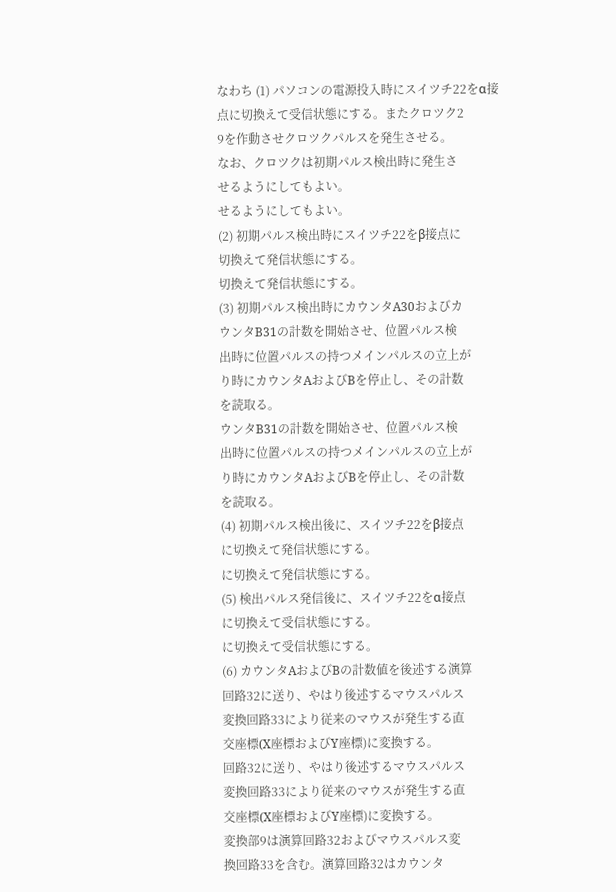なわち (1) パソコンの電源投入時にスイツチ22をα接
点に切換えて受信状態にする。またクロツク2
9を作動させクロツクパルスを発生させる。
なお、クロツクは初期パルス検出時に発生さ
せるようにしてもよい。
せるようにしてもよい。
(2) 初期パルス検出時にスイツチ22をβ接点に
切換えて発信状態にする。
切換えて発信状態にする。
(3) 初期パルス検出時にカウンタA30およびカ
ウンタB31の計数を開始させ、位置パルス検
出時に位置パルスの持つメインパルスの立上が
り時にカウンタAおよびBを停止し、その計数
を読取る。
ウンタB31の計数を開始させ、位置パルス検
出時に位置パルスの持つメインパルスの立上が
り時にカウンタAおよびBを停止し、その計数
を読取る。
(4) 初期パルス検出後に、スイツチ22をβ接点
に切換えて発信状態にする。
に切換えて発信状態にする。
(5) 検出パルス発信後に、スイツチ22をα接点
に切換えて受信状態にする。
に切換えて受信状態にする。
(6) カウンタAおよびBの計数値を後述する演算
回路32に送り、やはり後述するマウスパルス
変換回路33により従来のマウスが発生する直
交座標(X座標およびY座標)に変換する。
回路32に送り、やはり後述するマウスパルス
変換回路33により従来のマウスが発生する直
交座標(X座標およびY座標)に変換する。
変換部9は演算回路32およびマウスパルス変
換回路33を含む。演算回路32はカウンタ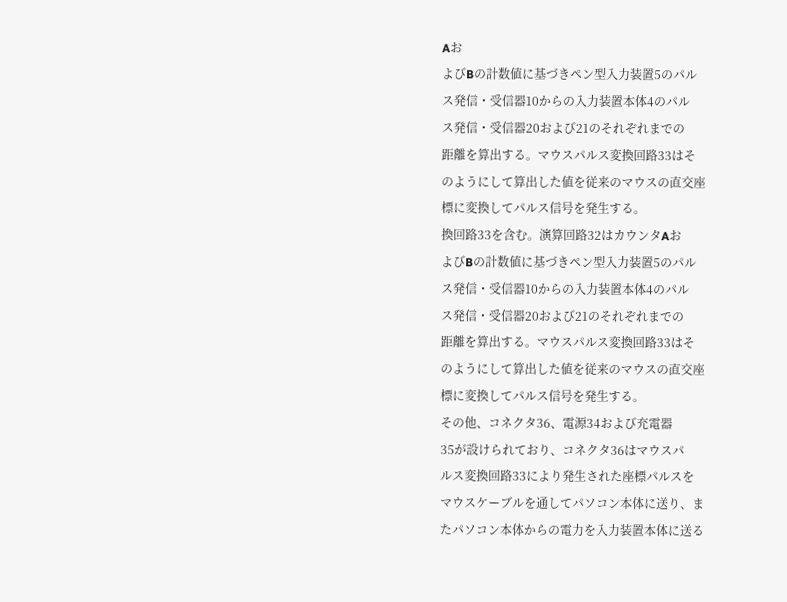Aお
よびBの計数値に基づきペン型入力装置5のパル
ス発信・受信器10からの入力装置本体4のパル
ス発信・受信器20および21のそれぞれまでの
距離を算出する。マウスパルス変換回路33はそ
のようにして算出した値を従来のマウスの直交座
標に変換してパルス信号を発生する。
換回路33を含む。演算回路32はカウンタAお
よびBの計数値に基づきペン型入力装置5のパル
ス発信・受信器10からの入力装置本体4のパル
ス発信・受信器20および21のそれぞれまでの
距離を算出する。マウスパルス変換回路33はそ
のようにして算出した値を従来のマウスの直交座
標に変換してパルス信号を発生する。
その他、コネクタ36、電源34および充電器
35が設けられており、コネクタ36はマウスパ
ルス変換回路33により発生された座標パルスを
マウスケーブルを通してパソコン本体に送り、ま
たパソコン本体からの電力を入力装置本体に送る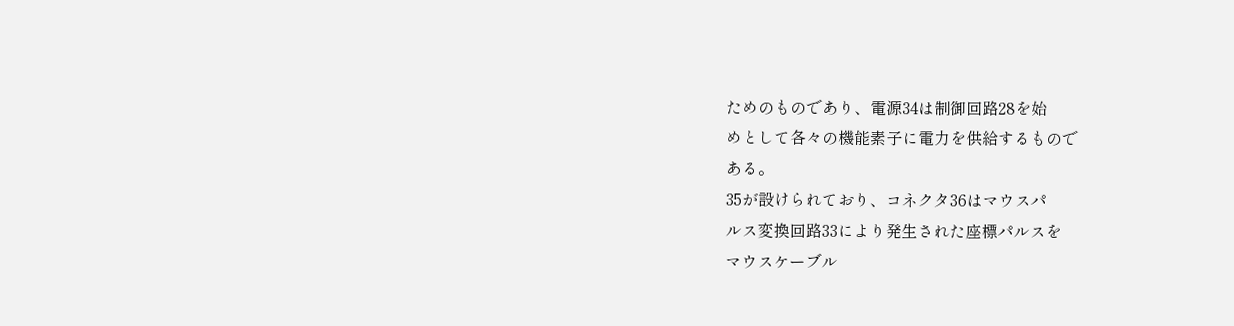ためのものであり、電源34は制御回路28を始
めとして各々の機能素子に電力を供給するもので
ある。
35が設けられており、コネクタ36はマウスパ
ルス変換回路33により発生された座標パルスを
マウスケーブル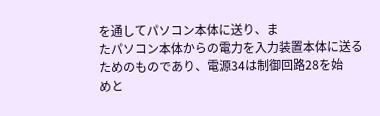を通してパソコン本体に送り、ま
たパソコン本体からの電力を入力装置本体に送る
ためのものであり、電源34は制御回路28を始
めと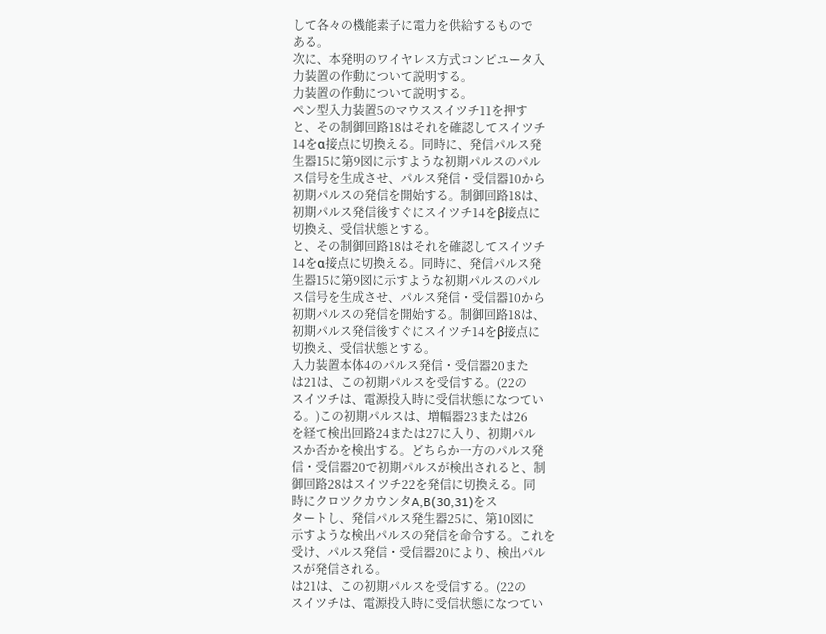して各々の機能素子に電力を供給するもので
ある。
次に、本発明のワイヤレス方式コンピユータ入
力装置の作動について説明する。
力装置の作動について説明する。
ペン型入力装置5のマウススイツチ11を押す
と、その制御回路18はそれを確認してスイツチ
14をα接点に切換える。同時に、発信パルス発
生器15に第9図に示すような初期パルスのパル
ス信号を生成させ、パルス発信・受信器10から
初期パルスの発信を開始する。制御回路18は、
初期パルス発信後すぐにスイツチ14をβ接点に
切換え、受信状態とする。
と、その制御回路18はそれを確認してスイツチ
14をα接点に切換える。同時に、発信パルス発
生器15に第9図に示すような初期パルスのパル
ス信号を生成させ、パルス発信・受信器10から
初期パルスの発信を開始する。制御回路18は、
初期パルス発信後すぐにスイツチ14をβ接点に
切換え、受信状態とする。
入力装置本体4のパルス発信・受信器20また
は21は、この初期パルスを受信する。(22の
スイツチは、電源投入時に受信状態になつてい
る。)この初期パルスは、増幅器23または26
を経て検出回路24または27に入り、初期パル
スか否かを検出する。どちらか一方のパルス発
信・受信器20で初期パルスが検出されると、制
御回路28はスイツチ22を発信に切換える。同
時にクロツクカウンタA,B(30,31)をス
タートし、発信パルス発生器25に、第10図に
示すような検出パルスの発信を命令する。これを
受け、パルス発信・受信器20により、検出パル
スが発信される。
は21は、この初期パルスを受信する。(22の
スイツチは、電源投入時に受信状態になつてい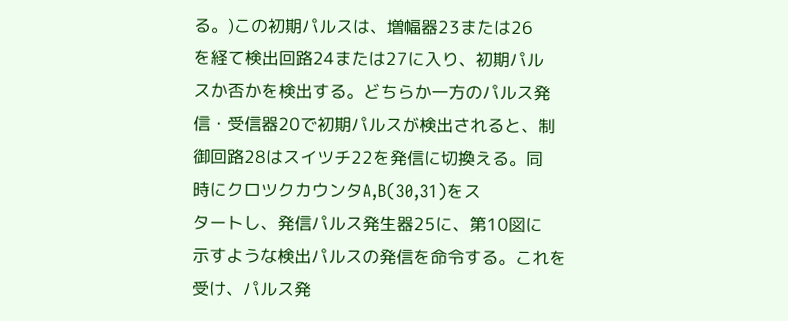る。)この初期パルスは、増幅器23または26
を経て検出回路24または27に入り、初期パル
スか否かを検出する。どちらか一方のパルス発
信・受信器20で初期パルスが検出されると、制
御回路28はスイツチ22を発信に切換える。同
時にクロツクカウンタA,B(30,31)をス
タートし、発信パルス発生器25に、第10図に
示すような検出パルスの発信を命令する。これを
受け、パルス発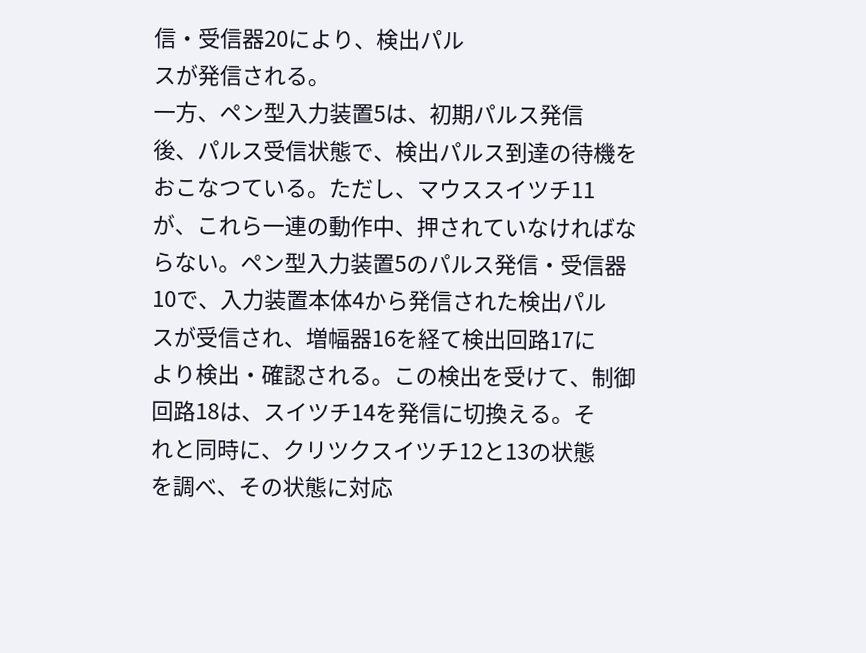信・受信器20により、検出パル
スが発信される。
一方、ペン型入力装置5は、初期パルス発信
後、パルス受信状態で、検出パルス到達の待機を
おこなつている。ただし、マウススイツチ11
が、これら一連の動作中、押されていなければな
らない。ペン型入力装置5のパルス発信・受信器
10で、入力装置本体4から発信された検出パル
スが受信され、増幅器16を経て検出回路17に
より検出・確認される。この検出を受けて、制御
回路18は、スイツチ14を発信に切換える。そ
れと同時に、クリツクスイツチ12と13の状態
を調べ、その状態に対応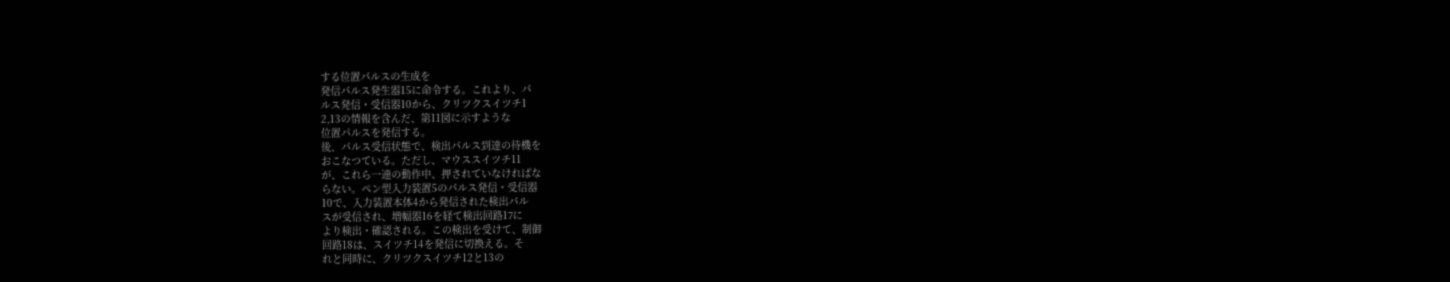する位置パルスの生成を
発信パルス発生器15に命令する。これより、パ
ルス発信・受信器10から、クリツクスイツチ1
2,13の情報を含んだ、第11図に示すような
位置パルスを発信する。
後、パルス受信状態で、検出パルス到達の待機を
おこなつている。ただし、マウススイツチ11
が、これら一連の動作中、押されていなければな
らない。ペン型入力装置5のパルス発信・受信器
10で、入力装置本体4から発信された検出パル
スが受信され、増幅器16を経て検出回路17に
より検出・確認される。この検出を受けて、制御
回路18は、スイツチ14を発信に切換える。そ
れと同時に、クリツクスイツチ12と13の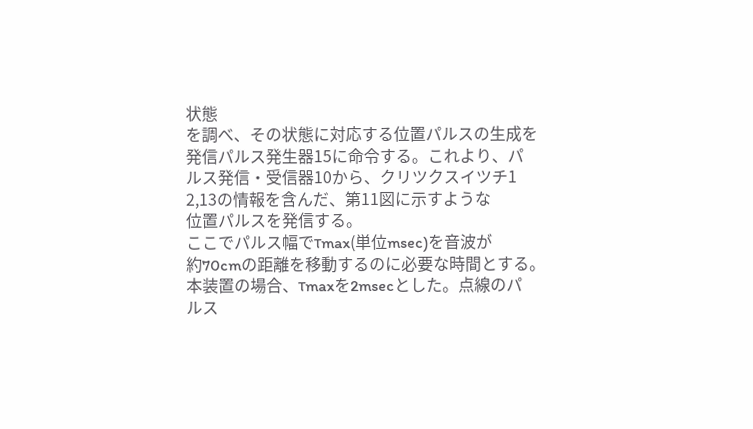状態
を調べ、その状態に対応する位置パルスの生成を
発信パルス発生器15に命令する。これより、パ
ルス発信・受信器10から、クリツクスイツチ1
2,13の情報を含んだ、第11図に示すような
位置パルスを発信する。
ここでパルス幅でτmax(単位msec)を音波が
約70cmの距離を移動するのに必要な時間とする。
本装置の場合、τmaxを2msecとした。点線のパ
ルス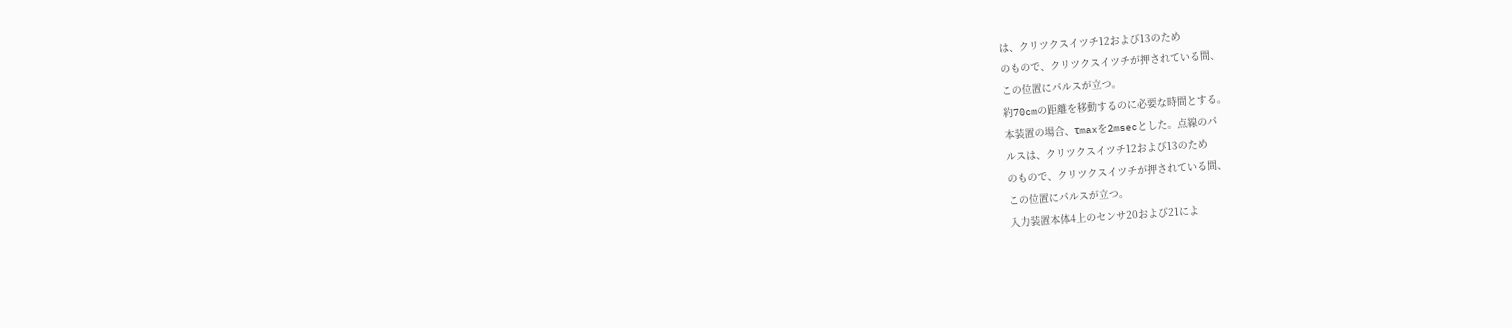は、クリツクスイツチ12および13のため
のもので、クリツクスイツチが押されている間、
この位置にパルスが立つ。
約70cmの距離を移動するのに必要な時間とする。
本装置の場合、τmaxを2msecとした。点線のパ
ルスは、クリツクスイツチ12および13のため
のもので、クリツクスイツチが押されている間、
この位置にパルスが立つ。
入力装置本体4上のセンサ20および21によ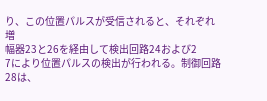り、この位置パルスが受信されると、それぞれ増
幅器23と26を経由して検出回路24および2
7により位置パルスの検出が行われる。制御回路
28は、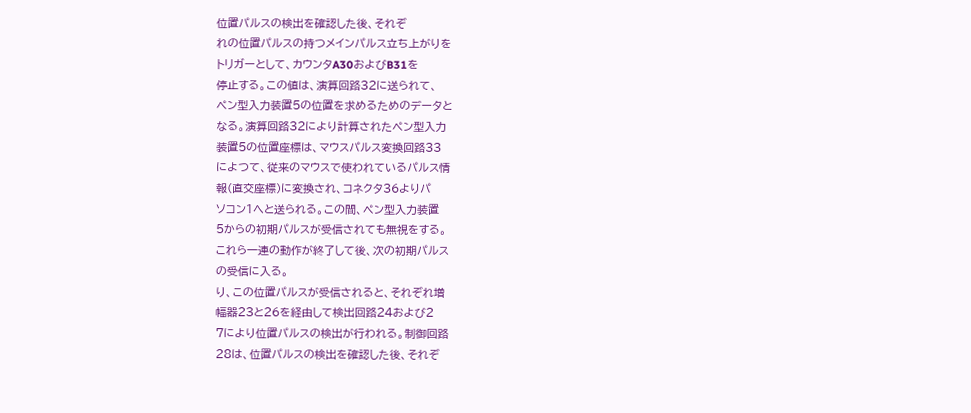位置パルスの検出を確認した後、それぞ
れの位置パルスの持つメインパルス立ち上がりを
トリガーとして、カウンタA30およびB31を
停止する。この値は、演算回路32に送られて、
ペン型入力装置5の位置を求めるためのデータと
なる。演算回路32により計算されたペン型入力
装置5の位置座標は、マウスパルス変換回路33
によつて、従来のマウスで使われているパルス情
報(直交座標)に変換され、コネクタ36よりパ
ソコン1へと送られる。この間、ペン型入力装置
5からの初期パルスが受信されても無視をする。
これら一連の動作が終了して後、次の初期パルス
の受信に入る。
り、この位置パルスが受信されると、それぞれ増
幅器23と26を経由して検出回路24および2
7により位置パルスの検出が行われる。制御回路
28は、位置パルスの検出を確認した後、それぞ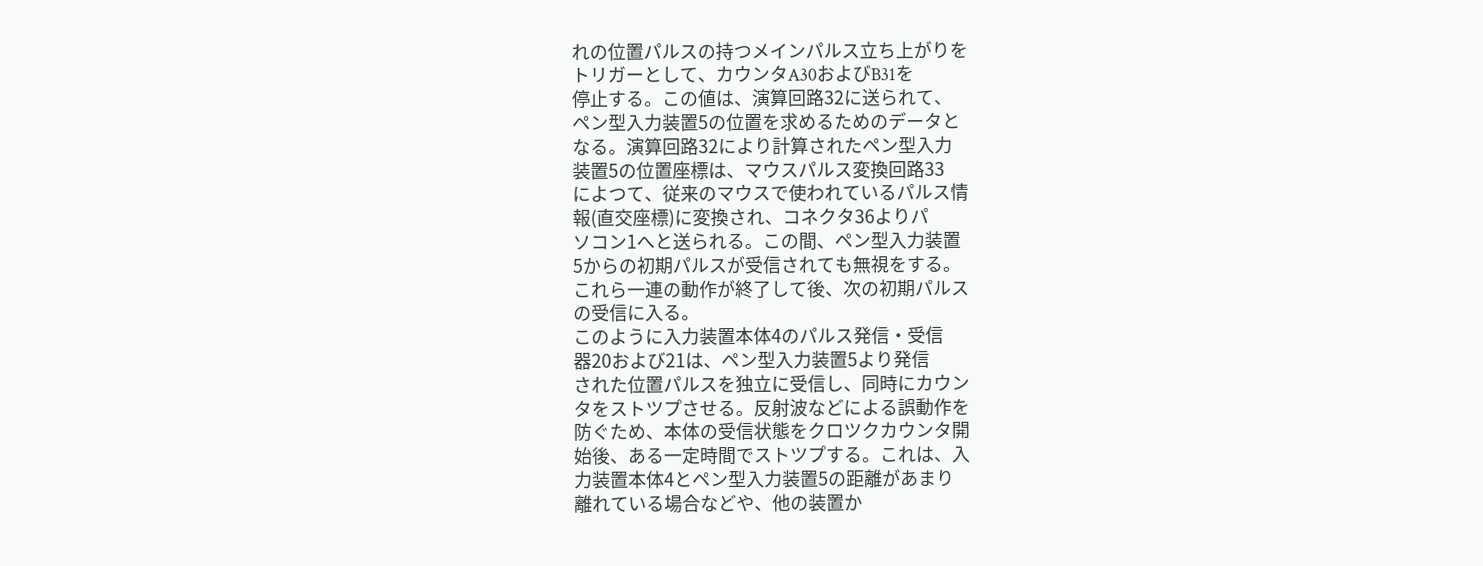れの位置パルスの持つメインパルス立ち上がりを
トリガーとして、カウンタA30およびB31を
停止する。この値は、演算回路32に送られて、
ペン型入力装置5の位置を求めるためのデータと
なる。演算回路32により計算されたペン型入力
装置5の位置座標は、マウスパルス変換回路33
によつて、従来のマウスで使われているパルス情
報(直交座標)に変換され、コネクタ36よりパ
ソコン1へと送られる。この間、ペン型入力装置
5からの初期パルスが受信されても無視をする。
これら一連の動作が終了して後、次の初期パルス
の受信に入る。
このように入力装置本体4のパルス発信・受信
器20および21は、ペン型入力装置5より発信
された位置パルスを独立に受信し、同時にカウン
タをストツプさせる。反射波などによる誤動作を
防ぐため、本体の受信状態をクロツクカウンタ開
始後、ある一定時間でストツプする。これは、入
力装置本体4とペン型入力装置5の距離があまり
離れている場合などや、他の装置か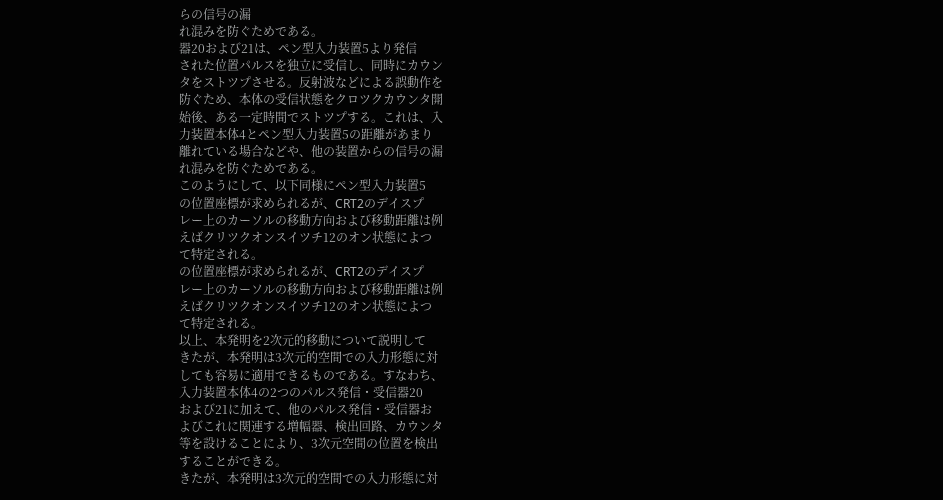らの信号の漏
れ混みを防ぐためである。
器20および21は、ペン型入力装置5より発信
された位置パルスを独立に受信し、同時にカウン
タをストツプさせる。反射波などによる誤動作を
防ぐため、本体の受信状態をクロツクカウンタ開
始後、ある一定時間でストツプする。これは、入
力装置本体4とペン型入力装置5の距離があまり
離れている場合などや、他の装置からの信号の漏
れ混みを防ぐためである。
このようにして、以下同様にペン型入力装置5
の位置座標が求められるが、CRT2のデイスプ
レー上のカーソルの移動方向および移動距離は例
えばクリツクオンスイツチ12のオン状態によつ
て特定される。
の位置座標が求められるが、CRT2のデイスプ
レー上のカーソルの移動方向および移動距離は例
えばクリツクオンスイツチ12のオン状態によつ
て特定される。
以上、本発明を2次元的移動について説明して
きたが、本発明は3次元的空間での入力形態に対
しても容易に適用できるものである。すなわち、
入力装置本体4の2つのパルス発信・受信器20
および21に加えて、他のパルス発信・受信器お
よびこれに関連する増幅器、検出回路、カウンタ
等を設けることにより、3次元空間の位置を検出
することができる。
きたが、本発明は3次元的空間での入力形態に対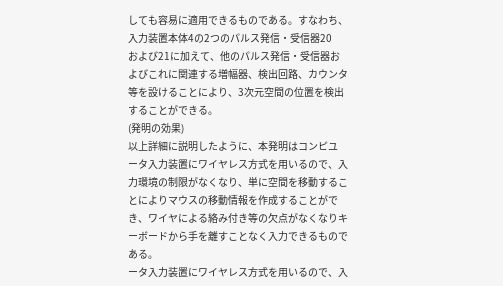しても容易に適用できるものである。すなわち、
入力装置本体4の2つのパルス発信・受信器20
および21に加えて、他のパルス発信・受信器お
よびこれに関連する増幅器、検出回路、カウンタ
等を設けることにより、3次元空間の位置を検出
することができる。
(発明の効果)
以上詳細に説明したように、本発明はコンピユ
ータ入力装置にワイヤレス方式を用いるので、入
力環境の制限がなくなり、単に空間を移動するこ
とによりマウスの移動情報を作成することがで
き、ワイヤによる絡み付き等の欠点がなくなりキ
ーボードから手を離すことなく入力できるもので
ある。
ータ入力装置にワイヤレス方式を用いるので、入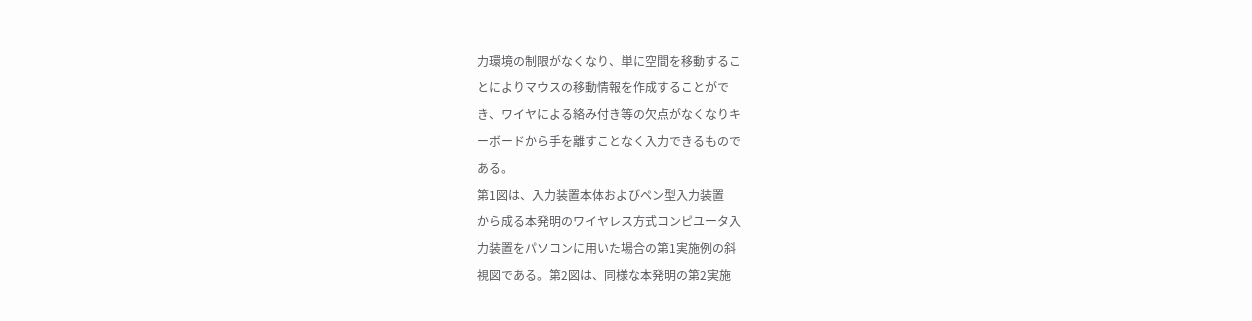力環境の制限がなくなり、単に空間を移動するこ
とによりマウスの移動情報を作成することがで
き、ワイヤによる絡み付き等の欠点がなくなりキ
ーボードから手を離すことなく入力できるもので
ある。
第1図は、入力装置本体およびペン型入力装置
から成る本発明のワイヤレス方式コンピユータ入
力装置をパソコンに用いた場合の第1実施例の斜
視図である。第2図は、同様な本発明の第2実施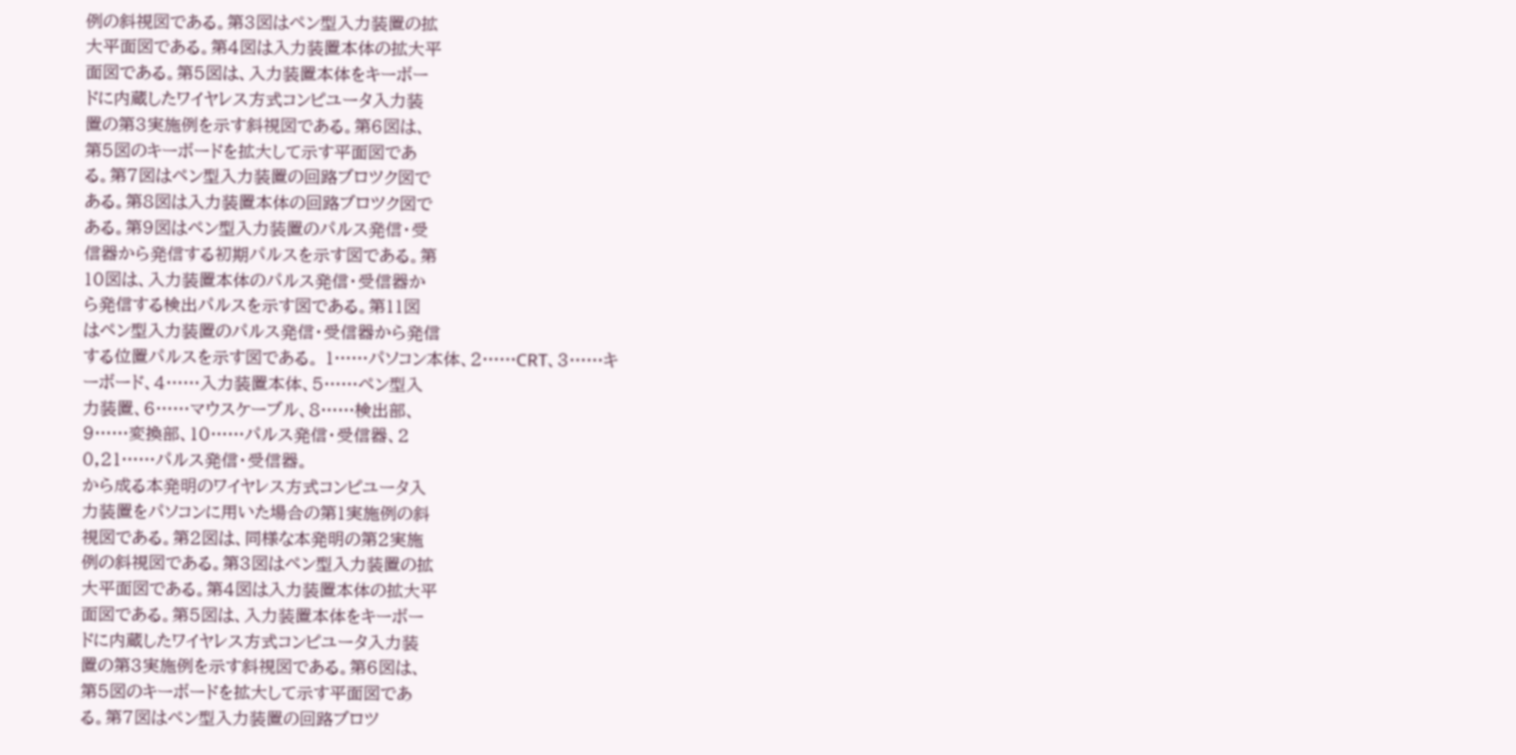例の斜視図である。第3図はペン型入力装置の拡
大平面図である。第4図は入力装置本体の拡大平
面図である。第5図は、入力装置本体をキーボー
ドに内蔵したワイヤレス方式コンピユータ入力装
置の第3実施例を示す斜視図である。第6図は、
第5図のキーボードを拡大して示す平面図であ
る。第7図はペン型入力装置の回路ブロツク図で
ある。第8図は入力装置本体の回路ブロツク図で
ある。第9図はペン型入力装置のパルス発信・受
信器から発信する初期パルスを示す図である。第
10図は、入力装置本体のパルス発信・受信器か
ら発信する検出パルスを示す図である。第11図
はペン型入力装置のパルス発信・受信器から発信
する位置パルスを示す図である。 1……パソコン本体、2……CRT、3……キ
ーボード、4……入力装置本体、5……ペン型入
力装置、6……マウスケーブル、8……検出部、
9……変換部、10……パルス発信・受信器、2
0,21……パルス発信・受信器。
から成る本発明のワイヤレス方式コンピユータ入
力装置をパソコンに用いた場合の第1実施例の斜
視図である。第2図は、同様な本発明の第2実施
例の斜視図である。第3図はペン型入力装置の拡
大平面図である。第4図は入力装置本体の拡大平
面図である。第5図は、入力装置本体をキーボー
ドに内蔵したワイヤレス方式コンピユータ入力装
置の第3実施例を示す斜視図である。第6図は、
第5図のキーボードを拡大して示す平面図であ
る。第7図はペン型入力装置の回路ブロツ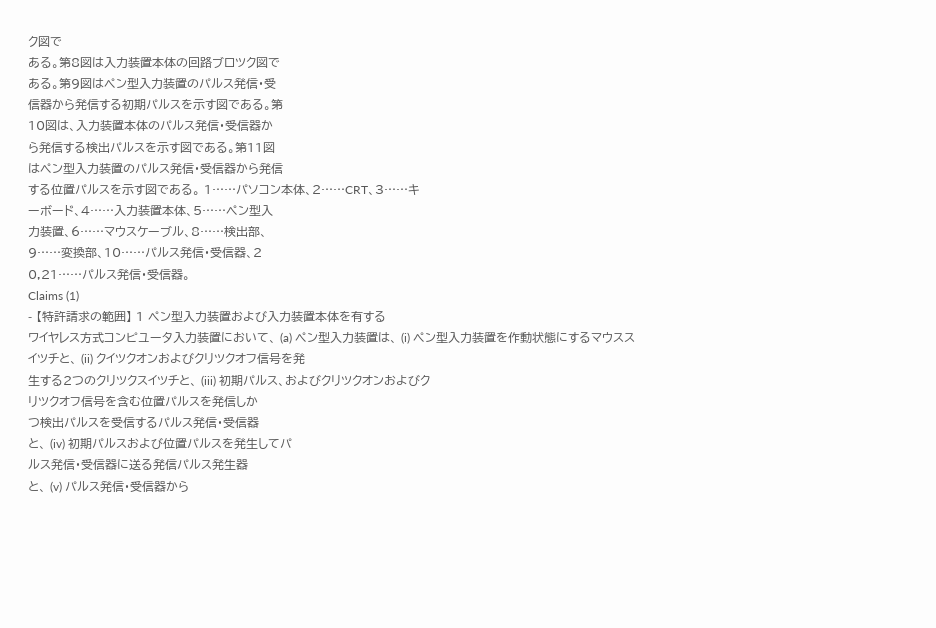ク図で
ある。第8図は入力装置本体の回路ブロツク図で
ある。第9図はペン型入力装置のパルス発信・受
信器から発信する初期パルスを示す図である。第
10図は、入力装置本体のパルス発信・受信器か
ら発信する検出パルスを示す図である。第11図
はペン型入力装置のパルス発信・受信器から発信
する位置パルスを示す図である。 1……パソコン本体、2……CRT、3……キ
ーボード、4……入力装置本体、5……ペン型入
力装置、6……マウスケーブル、8……検出部、
9……変換部、10……パルス発信・受信器、2
0,21……パルス発信・受信器。
Claims (1)
- 【特許請求の範囲】 1 ペン型入力装置および入力装置本体を有する
ワイヤレス方式コンピユータ入力装置において、 (a) ペン型入力装置は、 (i) ペン型入力装置を作動状態にするマウスス
イツチと、 (ii) クイツクオンおよびクリツクオフ信号を発
生する2つのクリツクスイツチと、 (iii) 初期パルス、およびクリツクオンおよびク
リツクオフ信号を含む位置パルスを発信しか
つ検出パルスを受信するパルス発信・受信器
と、 (iv) 初期パルスおよび位置パルスを発生してパ
ルス発信・受信器に送る発信パルス発生器
と、 (v) パルス発信・受信器から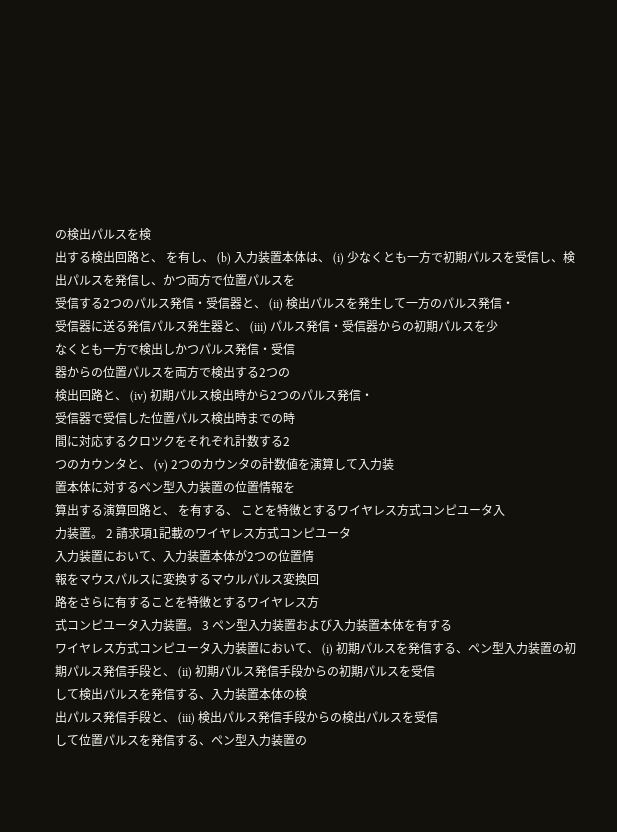の検出パルスを検
出する検出回路と、 を有し、 (b) 入力装置本体は、 (i) 少なくとも一方で初期パルスを受信し、検
出パルスを発信し、かつ両方で位置パルスを
受信する2つのパルス発信・受信器と、 (ii) 検出パルスを発生して一方のパルス発信・
受信器に送る発信パルス発生器と、 (iii) パルス発信・受信器からの初期パルスを少
なくとも一方で検出しかつパルス発信・受信
器からの位置パルスを両方で検出する2つの
検出回路と、 (iv) 初期パルス検出時から2つのパルス発信・
受信器で受信した位置パルス検出時までの時
間に対応するクロツクをそれぞれ計数する2
つのカウンタと、 (v) 2つのカウンタの計数値を演算して入力装
置本体に対するペン型入力装置の位置情報を
算出する演算回路と、 を有する、 ことを特徴とするワイヤレス方式コンピユータ入
力装置。 2 請求項1記載のワイヤレス方式コンピユータ
入力装置において、入力装置本体が2つの位置情
報をマウスパルスに変換するマウルパルス変換回
路をさらに有することを特徴とするワイヤレス方
式コンピユータ入力装置。 3 ペン型入力装置および入力装置本体を有する
ワイヤレス方式コンピユータ入力装置において、 (i) 初期パルスを発信する、ペン型入力装置の初
期パルス発信手段と、 (ii) 初期パルス発信手段からの初期パルスを受信
して検出パルスを発信する、入力装置本体の検
出パルス発信手段と、 (iii) 検出パルス発信手段からの検出パルスを受信
して位置パルスを発信する、ペン型入力装置の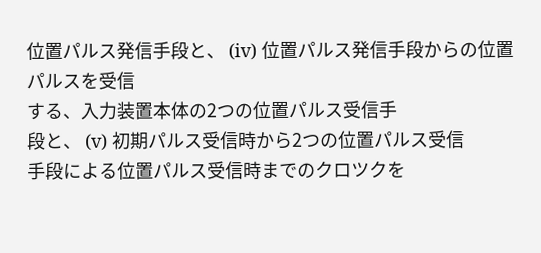位置パルス発信手段と、 (iv) 位置パルス発信手段からの位置パルスを受信
する、入力装置本体の2つの位置パルス受信手
段と、 (v) 初期パルス受信時から2つの位置パルス受信
手段による位置パルス受信時までのクロツクを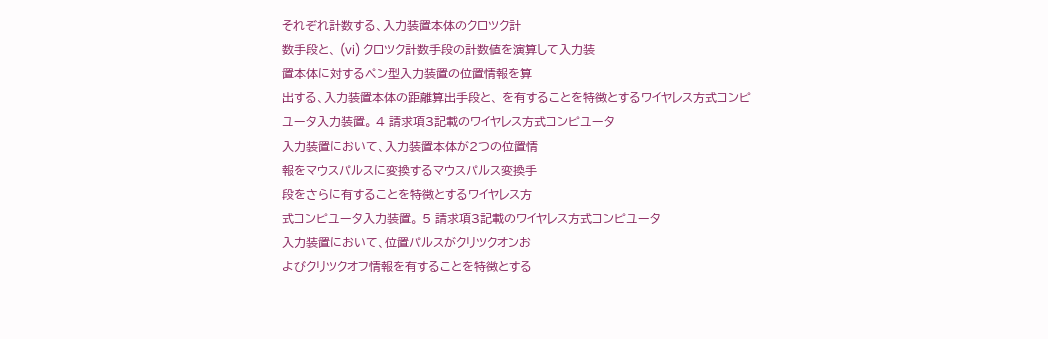それぞれ計数する、入力装置本体のクロツク計
数手段と、 (vi) クロツク計数手段の計数値を演算して入力装
置本体に対するペン型入力装置の位置情報を算
出する、入力装置本体の距離算出手段と、 を有することを特徴とするワイヤレス方式コンピ
ユータ入力装置。 4 請求項3記載のワイヤレス方式コンピユータ
入力装置において、入力装置本体が2つの位置情
報をマウスパルスに変換するマウスパルス変換手
段をさらに有することを特徴とするワイヤレス方
式コンピユータ入力装置。 5 請求項3記載のワイヤレス方式コンピユータ
入力装置において、位置パルスがクリツクオンお
よびクリツクオフ情報を有することを特徴とする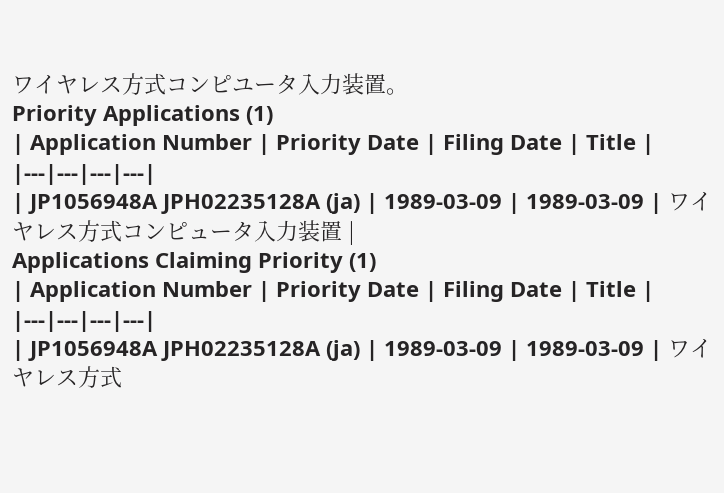ワイヤレス方式コンピユータ入力装置。
Priority Applications (1)
| Application Number | Priority Date | Filing Date | Title |
|---|---|---|---|
| JP1056948A JPH02235128A (ja) | 1989-03-09 | 1989-03-09 | ワイヤレス方式コンピュータ入力装置 |
Applications Claiming Priority (1)
| Application Number | Priority Date | Filing Date | Title |
|---|---|---|---|
| JP1056948A JPH02235128A (ja) | 1989-03-09 | 1989-03-09 | ワイヤレス方式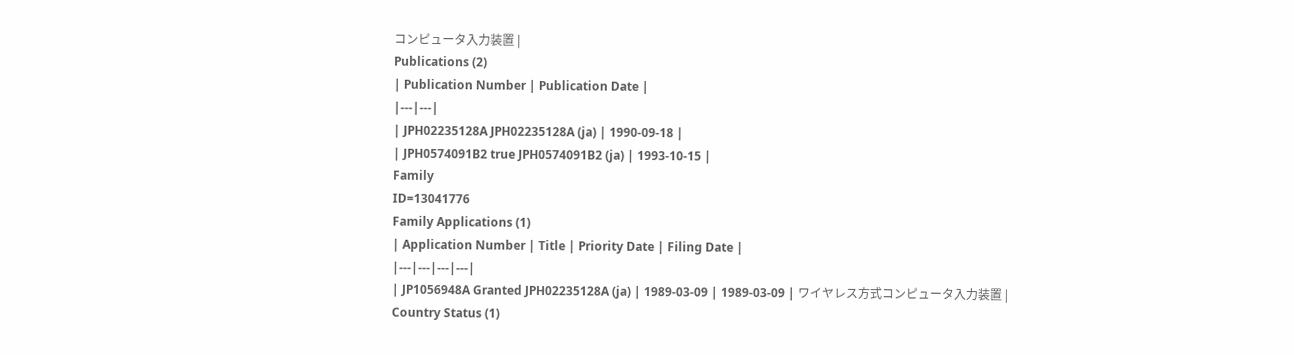コンピュータ入力装置 |
Publications (2)
| Publication Number | Publication Date |
|---|---|
| JPH02235128A JPH02235128A (ja) | 1990-09-18 |
| JPH0574091B2 true JPH0574091B2 (ja) | 1993-10-15 |
Family
ID=13041776
Family Applications (1)
| Application Number | Title | Priority Date | Filing Date |
|---|---|---|---|
| JP1056948A Granted JPH02235128A (ja) | 1989-03-09 | 1989-03-09 | ワイヤレス方式コンピュータ入力装置 |
Country Status (1)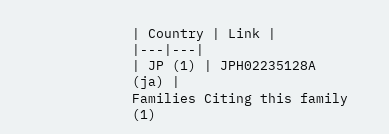| Country | Link |
|---|---|
| JP (1) | JPH02235128A (ja) |
Families Citing this family (1)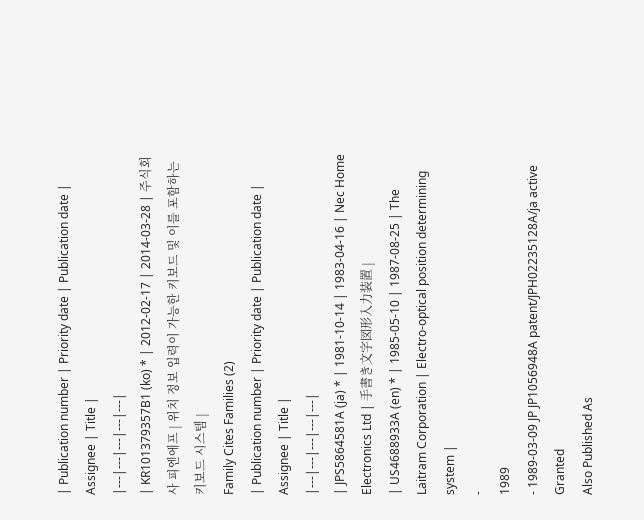| Publication number | Priority date | Publication date | Assignee | Title |
|---|---|---|---|---|
| KR101379357B1 (ko) * | 2012-02-17 | 2014-03-28 | 주식회사 피엔에프 | 위치 정보 입력이 가능한 키보드 및 이를 포함하는 키보드 시스템 |
Family Cites Families (2)
| Publication number | Priority date | Publication date | Assignee | Title |
|---|---|---|---|---|
| JPS5864581A (ja) * | 1981-10-14 | 1983-04-16 | Nec Home Electronics Ltd | 手書き文字図形入力装置 |
| US4688933A (en) * | 1985-05-10 | 1987-08-25 | The Laitram Corporation | Electro-optical position determining system |
-
1989
- 1989-03-09 JP JP1056948A patent/JPH02235128A/ja active Granted
Also Published As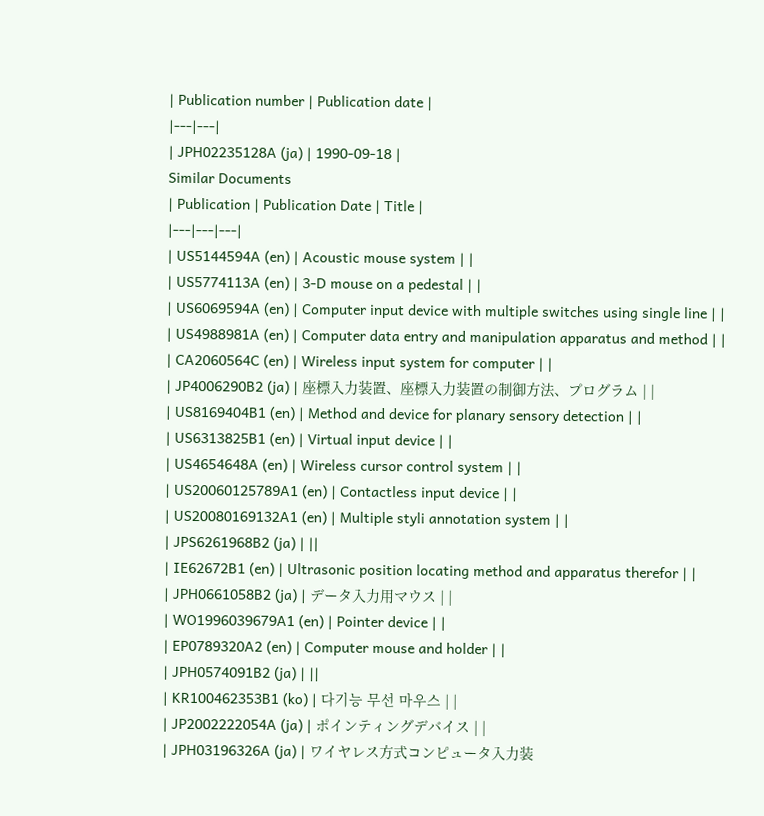| Publication number | Publication date |
|---|---|
| JPH02235128A (ja) | 1990-09-18 |
Similar Documents
| Publication | Publication Date | Title |
|---|---|---|
| US5144594A (en) | Acoustic mouse system | |
| US5774113A (en) | 3-D mouse on a pedestal | |
| US6069594A (en) | Computer input device with multiple switches using single line | |
| US4988981A (en) | Computer data entry and manipulation apparatus and method | |
| CA2060564C (en) | Wireless input system for computer | |
| JP4006290B2 (ja) | 座標入力装置、座標入力装置の制御方法、プログラム | |
| US8169404B1 (en) | Method and device for planary sensory detection | |
| US6313825B1 (en) | Virtual input device | |
| US4654648A (en) | Wireless cursor control system | |
| US20060125789A1 (en) | Contactless input device | |
| US20080169132A1 (en) | Multiple styli annotation system | |
| JPS6261968B2 (ja) | ||
| IE62672B1 (en) | Ultrasonic position locating method and apparatus therefor | |
| JPH0661058B2 (ja) | データ入力用マウス | |
| WO1996039679A1 (en) | Pointer device | |
| EP0789320A2 (en) | Computer mouse and holder | |
| JPH0574091B2 (ja) | ||
| KR100462353B1 (ko) | 다기능 무선 마우스 | |
| JP2002222054A (ja) | ポインティングデバイス | |
| JPH03196326A (ja) | ワイヤレス方式コンピュータ入力装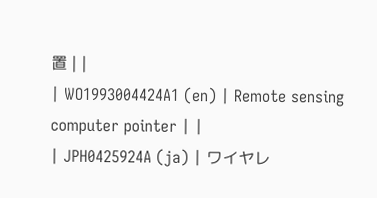置 | |
| WO1993004424A1 (en) | Remote sensing computer pointer | |
| JPH0425924A (ja) | ワイヤレ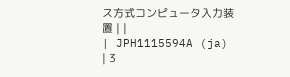ス方式コンピュータ入力装置 | |
| JPH1115594A (ja) | 3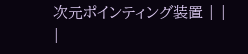次元ポインティング装置 | |
|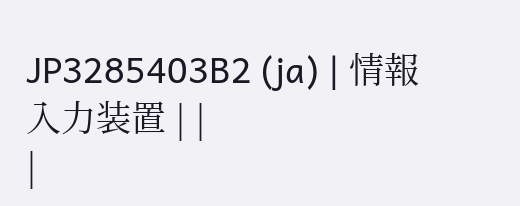JP3285403B2 (ja) | 情報入力装置 | |
|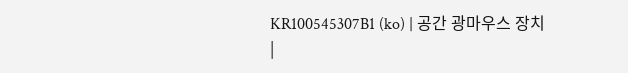KR100545307B1 (ko) | 공간 광마우스 장치 |